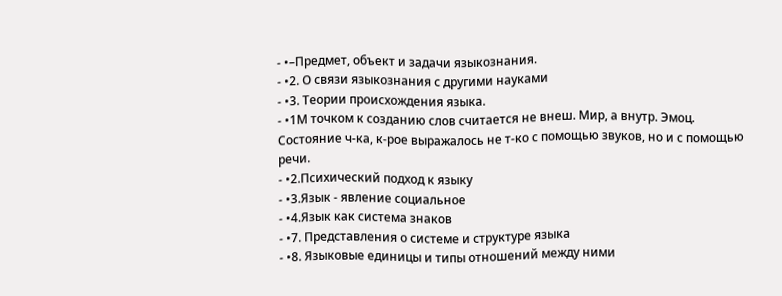- •–Предмет, объект и задачи языкознания.
- •2. О связи языкознания с другими науками
- •3. Теории происхождения языка.
- •1М точком к созданию слов считается не внеш. Мир, а внутр. Эмоц. Состояние ч-ка, к-рое выражалось не т-ко с помощью звуков, но и с помощью речи.
- •2.Психический подход к языку
- •3.Язык - явление социальное
- •4.Язык как система знаков
- •7. Представления о системе и структуре языка
- •8. Языковые единицы и типы отношений между ними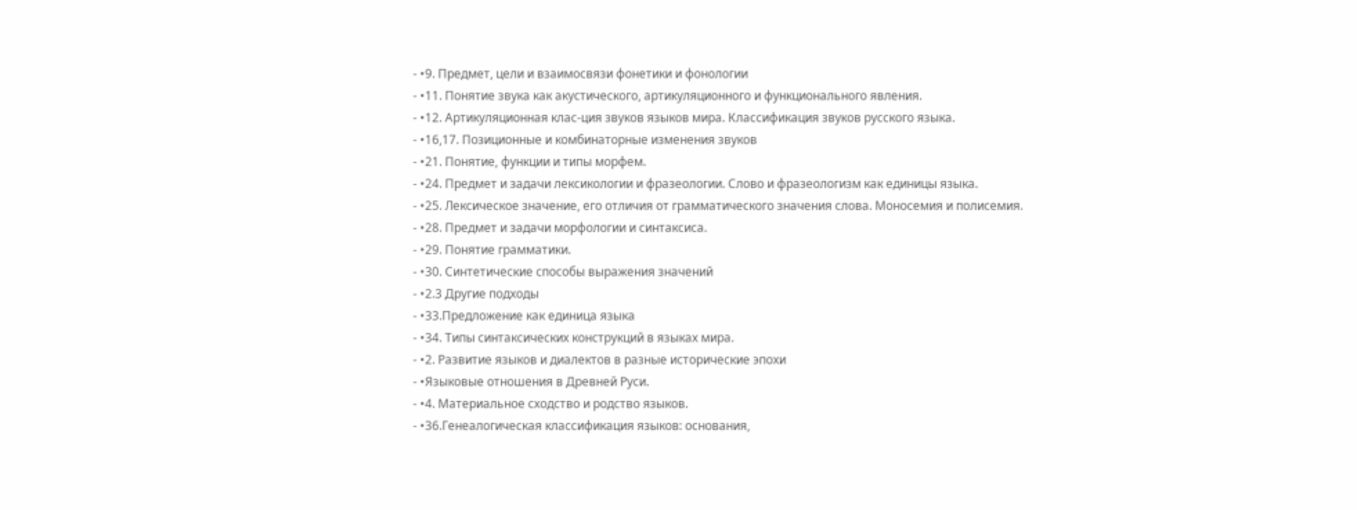- •9. Предмет, цели и взаимосвязи фонетики и фонологии
- •11. Понятие звука как акустического, артикуляционного и функционального явления.
- •12. Артикуляционная клас-ция звуков языков мира. Классификация звуков русского языка.
- •16,17. Позиционные и комбинаторные изменения звуков
- •21. Понятие, функции и типы морфем.
- •24. Предмет и задачи лексикологии и фразеологии. Слово и фразеологизм как единицы языка.
- •25. Лексическое значение, его отличия от грамматического значения слова. Моносемия и полисемия.
- •28. Предмет и задачи морфологии и синтаксиса.
- •29. Понятие грамматики.
- •30. Синтетические способы выражения значений
- •2.3 Другие подходы
- •33.Предложение как единица языка
- •34. Типы синтаксических конструкций в языках мира.
- •2. Развитие языков и диалектов в разные исторические эпохи
- •Языковые отношения в Древней Руси.
- •4. Материальное сходство и родство языков.
- •36.Генеалогическая классификация языков: основания,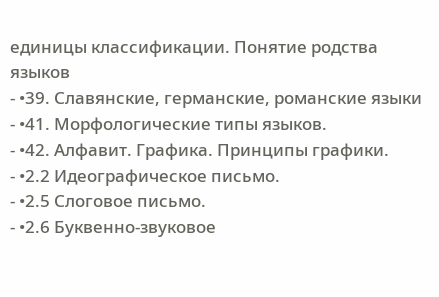единицы классификации. Понятие родства языков
- •39. Славянские, германские, романские языки
- •41. Морфологические типы языков.
- •42. Алфавит. Графика. Принципы графики.
- •2.2 Идеографическое письмо.
- •2.5 Слоговое письмо.
- •2.6 Буквенно-звуковое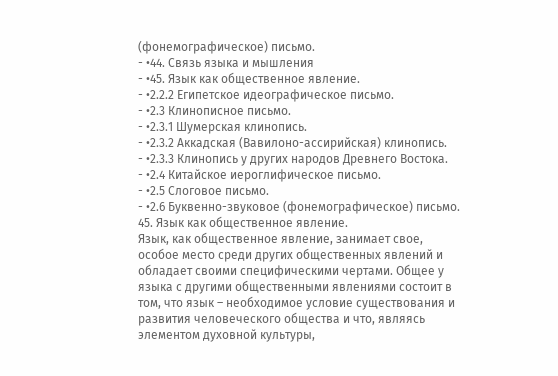(фонемографическое) письмо.
- •44. Связь языка и мышления
- •45. Язык как общественное явление.
- •2.2.2 Египетское идеографическое письмо.
- •2.3 Клинописное письмо.
- •2.3.1 Шумерская клинопись.
- •2.3.2 Аккадская (Вавилоно-ассирийская) клинопись.
- •2.3.3 Клинопись у других народов Древнего Востока.
- •2.4 Китайское иероглифическое письмо.
- •2.5 Слоговое письмо.
- •2.6 Буквенно-звуковое (фонемографическое) письмо.
45. Язык как общественное явление.
Язык, как общественное явление, занимает свое, особое место среди других общественных явлений и обладает своими специфическими чертами. Общее у языка с другими общественными явлениями состоит в том, что язык – необходимое условие существования и развития человеческого общества и что, являясь элементом духовной культуры,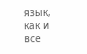язык, как и все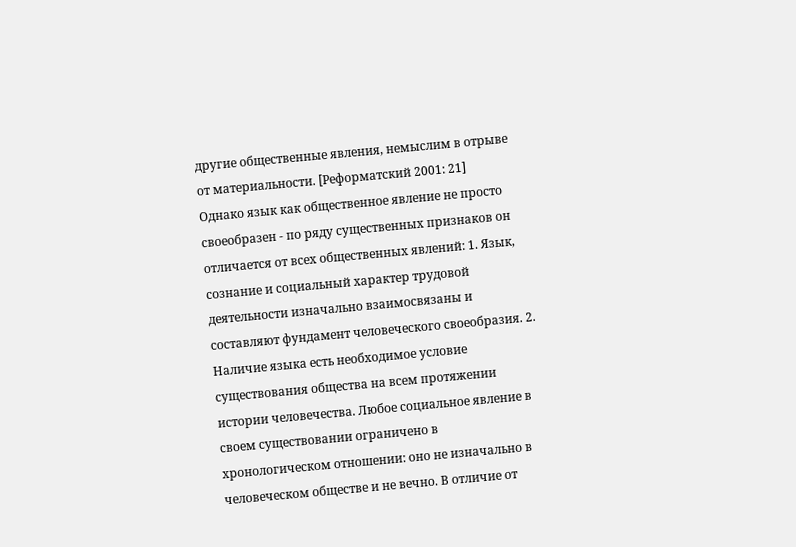другие общественные явления, немыслим в отрыве от материальности. [Реформатский 2001: 21]
Однако язык как общественное явление не просто своеобразен - по ряду существенных признаков он отличается от всех общественных явлений: 1. Язык, сознание и социальный характер трудовой деятельности изначально взаимосвязаны и составляют фундамент человеческого своеобразия. 2. Наличие языка есть необходимое условие существования общества на всем протяжении истории человечества. Любое социальное явление в своем существовании ограничено в хронологическом отношении: оно не изначально в человеческом обществе и не вечно. В отличие от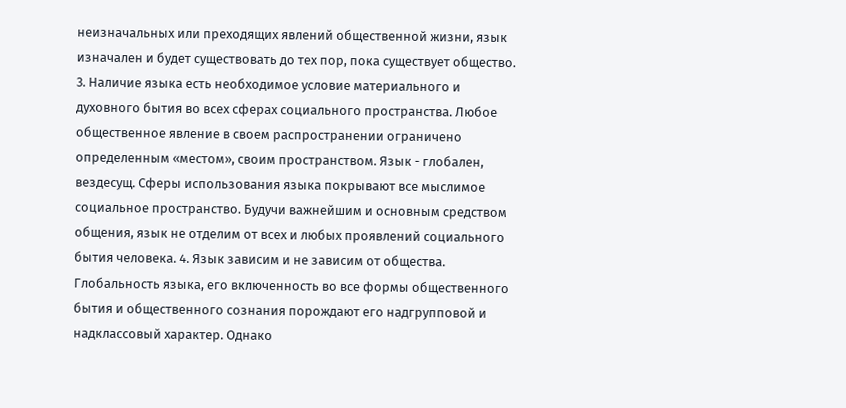неизначальных или преходящих явлений общественной жизни, язык изначален и будет существовать до тех пор, пока существует общество. 3. Наличие языка есть необходимое условие материального и духовного бытия во всех сферах социального пространства. Любое общественное явление в своем распространении ограничено определенным «местом», своим пространством. Язык - глобален, вездесущ. Сферы использования языка покрывают все мыслимое социальное пространство. Будучи важнейшим и основным средством общения, язык не отделим от всех и любых проявлений социального бытия человека. 4. Язык зависим и не зависим от общества. Глобальность языка, его включенность во все формы общественного бытия и общественного сознания порождают его надгрупповой и надклассовый характер. Однако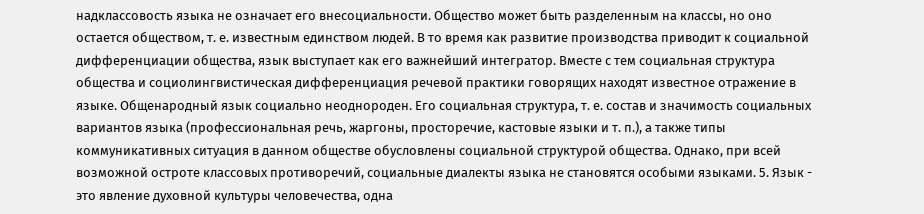надклассовость языка не означает его внесоциальности. Общество может быть разделенным на классы, но оно остается обществом, т. е. известным единством людей. В то время как развитие производства приводит к социальной дифференциации общества, язык выступает как его важнейший интегратор. Вместе с тем социальная структура общества и социолингвистическая дифференциация речевой практики говорящих находят известное отражение в языке. Общенародный язык социально неоднороден. Его социальная структура, т. е. состав и значимость социальных вариантов языка (профессиональная речь, жаргоны, просторечие, кастовые языки и т. п.), а также типы коммуникативных ситуация в данном обществе обусловлены социальной структурой общества. Однако, при всей возможной остроте классовых противоречий, социальные диалекты языка не становятся особыми языками. 5. Язык - это явление духовной культуры человечества, одна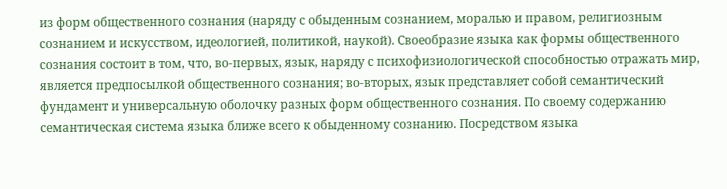из форм общественного сознания (наряду с обыденным сознанием, моралью и правом, религиозным сознанием и искусством, идеологией, политикой, наукой). Своеобразие языка как формы общественного сознания состоит в том, что, во-первых, язык, наряду с психофизиологической способностью отражать мир, является предпосылкой общественного сознания; во-вторых, язык представляет собой семантический фундамент и универсальную оболочку разных форм общественного сознания. По своему содержанию семантическая система языка ближе всего к обыденному сознанию. Посредством языка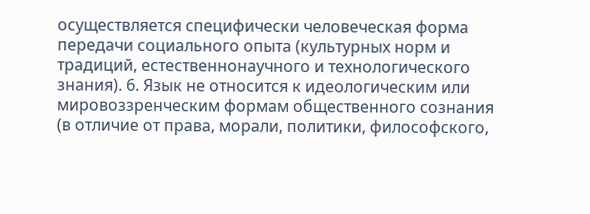осуществляется специфически человеческая форма передачи социального опыта (культурных норм и традиций, естественнонаучного и технологического знания). 6. Язык не относится к идеологическим или мировоззренческим формам общественного сознания (в отличие от права, морали, политики, философского,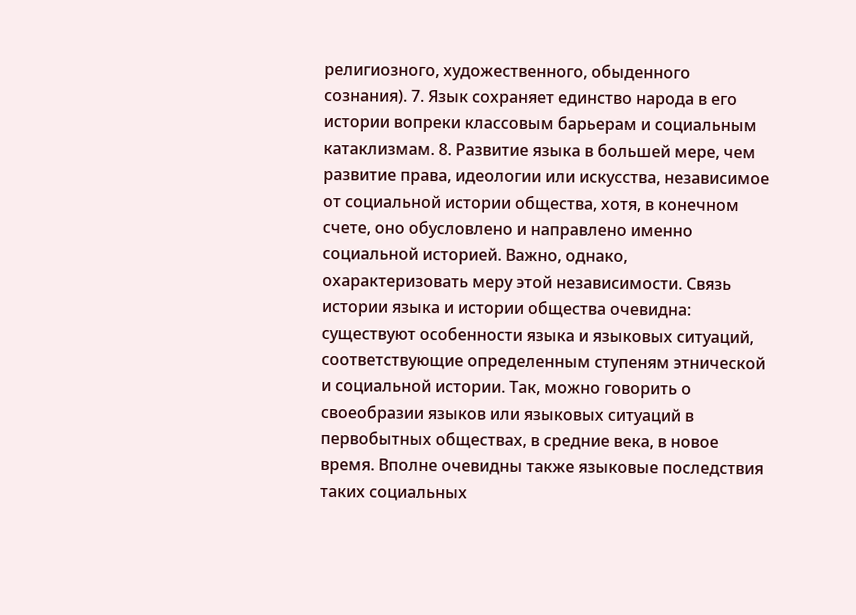религиозного, художественного, обыденного сознания). 7. Язык сохраняет единство народа в его истории вопреки классовым барьерам и социальным катаклизмам. 8. Развитие языка в большей мере, чем развитие права, идеологии или искусства, независимое от социальной истории общества, хотя, в конечном счете, оно обусловлено и направлено именно социальной историей. Важно, однако, охарактеризовать меру этой независимости. Связь истории языка и истории общества очевидна: существуют особенности языка и языковых ситуаций, соответствующие определенным ступеням этнической и социальной истории. Так, можно говорить о своеобразии языков или языковых ситуаций в первобытных обществах, в средние века, в новое время. Вполне очевидны также языковые последствия таких социальных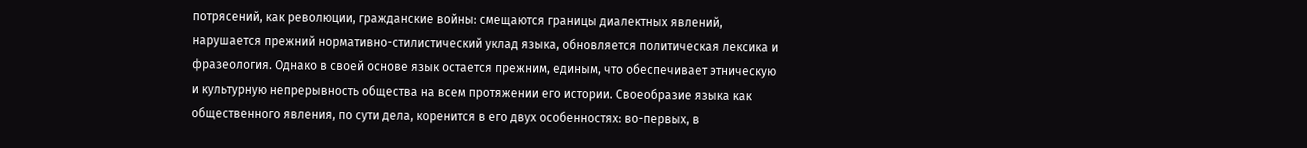потрясений, как революции, гражданские войны: смещаются границы диалектных явлений, нарушается прежний нормативно-стилистический уклад языка, обновляется политическая лексика и фразеология. Однако в своей основе язык остается прежним, единым, что обеспечивает этническую и культурную непрерывность общества на всем протяжении его истории. Своеобразие языка как общественного явления, по сути дела, коренится в его двух особенностях: во-первых, в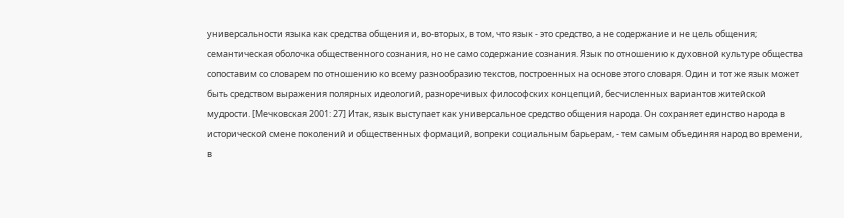универсальности языка как средства общения и, во-вторых, в том, что язык - это средство, а не содержание и не цель общения; семантическая оболочка общественного сознания, но не само содержание сознания. Язык по отношению к духовной культуре общества сопоставим со словарем по отношению ко всему разнообразию текстов, построенных на основе этого словаря. Один и тот же язык может быть средством выражения полярных идеологий, разноречивых философских концепций, бесчисленных вариантов житейской мудрости. [Мечковская 2001: 27] Итак, язык выступает как универсальное средство общения народа. Он сохраняет единство народа в исторической смене поколений и общественных формаций, вопреки социальным барьерам, - тем самым объединяя народ во времени, в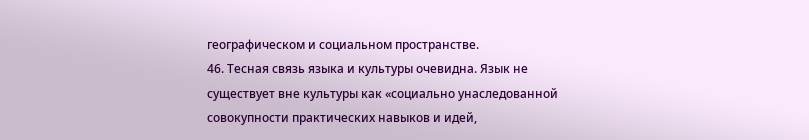географическом и социальном пространстве.
46. Тесная связь языка и культуры очевидна. Язык не существует вне культуры как «социально унаследованной совокупности практических навыков и идей,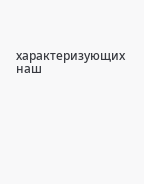характеризующих наш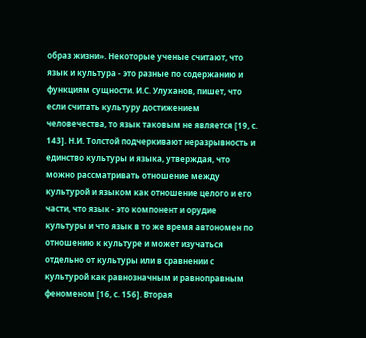образ жизни». Некоторые ученые считают, что язык и культура - это разные по содержанию и функциям сущности. И.С. Улуханов, пишет, что если считать культуру достижением человечества, то язык таковым не является [19, с. 143]. Н.И. Толстой подчеркивают неразрывность и единство культуры и языка, утверждая, что можно рассматривать отношение между культурой и языком как отношение целого и его части, что язык - это компонент и орудие культуры и что язык в то же время автономен по отношению к культуре и может изучаться отдельно от культуры или в сравнении с культурой как равнозначным и равноправным феноменом [16, с. 156]. Вторая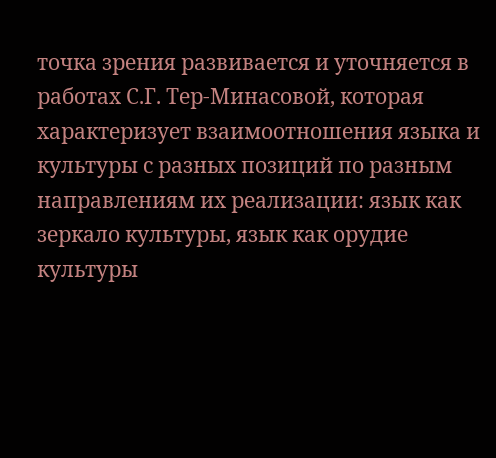точка зрения развивается и уточняется в работах С.Г. Тер-Минасовой, которая характеризует взаимоотношения языка и культуры с разных позиций по разным направлениям их реализации: язык как зеркало культуры, язык как орудие культуры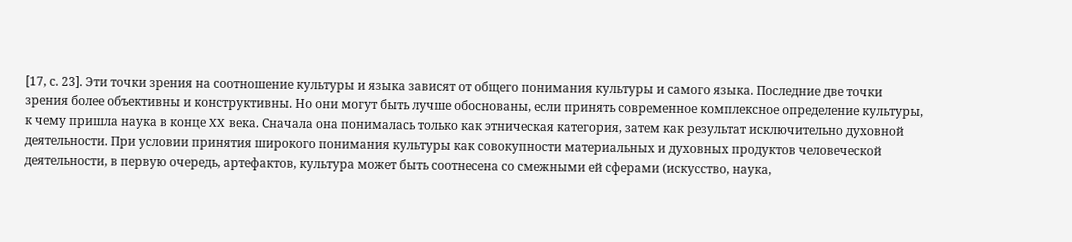[17, с. 23]. Эти точки зрения на соотношение культуры и языка зависят от общего понимания культуры и самого языка. Последние две точки зрения более объективны и конструктивны. Но они могут быть лучше обоснованы, если принять современное комплексное определение культуры, к чему пришла наука в конце XX века. Сначала она понималась только как этническая категория, затем как результат исключительно духовной деятельности. При условии принятия широкого понимания культуры как совокупности материальных и духовных продуктов человеческой деятельности, в первую очередь, артефактов, культура может быть соотнесена со смежными ей сферами (искусство, наука,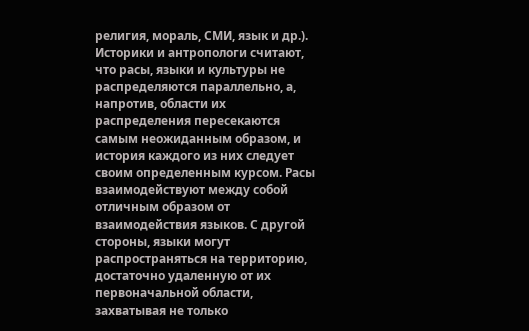религия, мораль, СМИ, язык и др.).
Историки и антропологи считают, что расы, языки и культуры не распределяются параллельно, а, напротив, области их распределения пересекаются самым неожиданным образом, и история каждого из них следует своим определенным курсом. Расы взаимодействуют между собой отличным образом от взаимодействия языков. С другой стороны, языки могут распространяться на территорию, достаточно удаленную от их первоначальной области, захватывая не только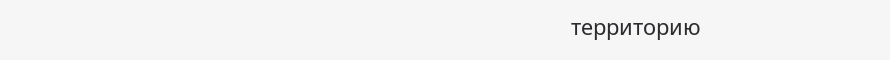территорию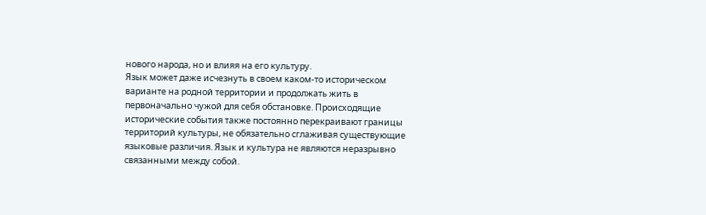нового народа, но и влияя на его культуру.
Язык может даже исчезнуть в своем каком-то историческом варианте на родной территории и продолжать жить в первоначально чужой для себя обстановке. Происходящие исторические события также постоянно перекраивают границы территорий культуры, не обязательно сглаживая существующие языковые различия. Язык и культура не являются неразрывно связанными между собой.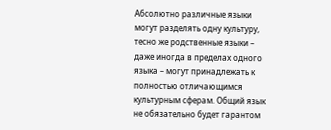Абсолютно различные языки могут разделять одну культуру, тесно же родственные языки – даже иногда в пределах одного языка – могут принадлежать к полностью отличающимся культурным сферам. Общий язык не обязательно будет гарантом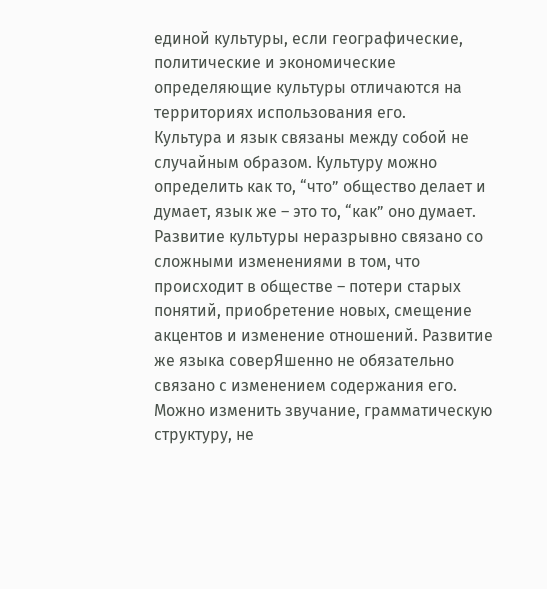единой культуры, если географические, политические и экономические определяющие культуры отличаются на территориях использования его.
Культура и язык связаны между собой не случайным образом. Культуру можно определить как то, “что” общество делает и думает, язык же – это то, “как” оно думает. Развитие культуры неразрывно связано со сложными изменениями в том, что происходит в обществе – потери старых понятий, приобретение новых, смещение акцентов и изменение отношений. Развитие же языка соверЯшенно не обязательно связано с изменением содержания его. Можно изменить звучание, грамматическую структуру, не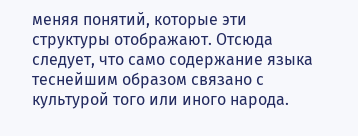меняя понятий, которые эти структуры отображают. Отсюда следует, что само содержание языка теснейшим образом связано с культурой того или иного народа.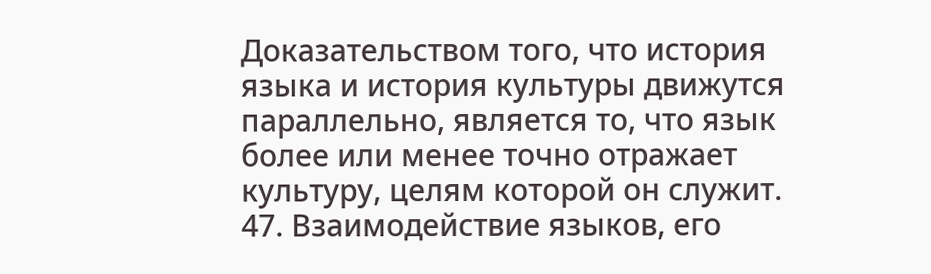Доказательством того, что история языка и история культуры движутся параллельно, является то, что язык более или менее точно отражает культуру, целям которой он служит.
47. Взаимодействие языков, его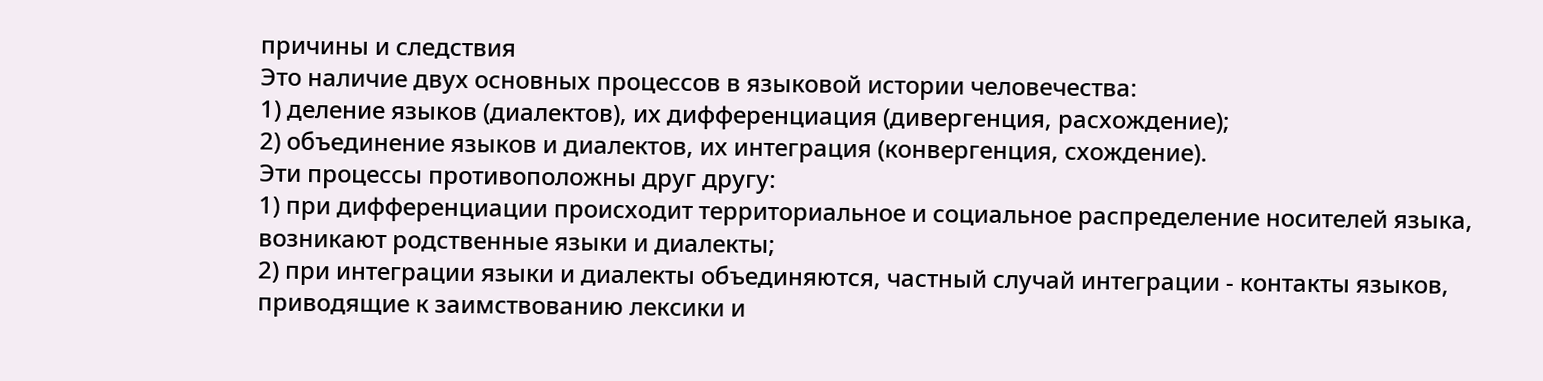причины и следствия
Это наличие двух основных процессов в языковой истории человечества:
1) деление языков (диалектов), их дифференциация (дивергенция, расхождение);
2) объединение языков и диалектов, их интеграция (конвергенция, схождение).
Эти процессы противоположны друг другу:
1) при дифференциации происходит территориальное и социальное распределение носителей языка, возникают родственные языки и диалекты;
2) при интеграции языки и диалекты объединяются, частный случай интеграции - контакты языков, приводящие к заимствованию лексики и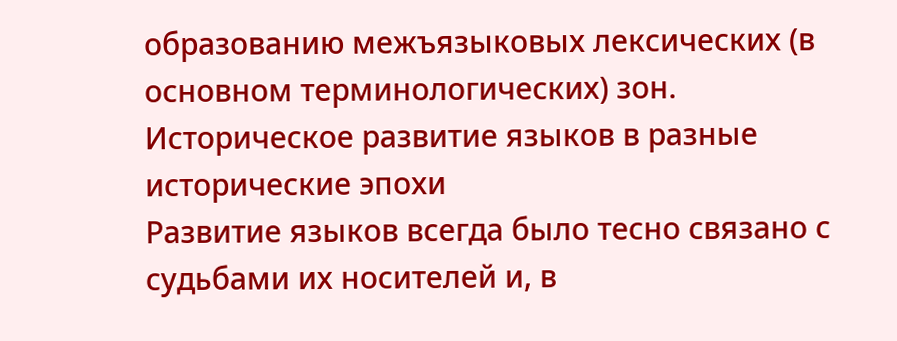образованию межъязыковых лексических (в основном терминологических) зон.
Историческое развитие языков в разные исторические эпохи
Развитие языков всегда было тесно связано с судьбами их носителей и, в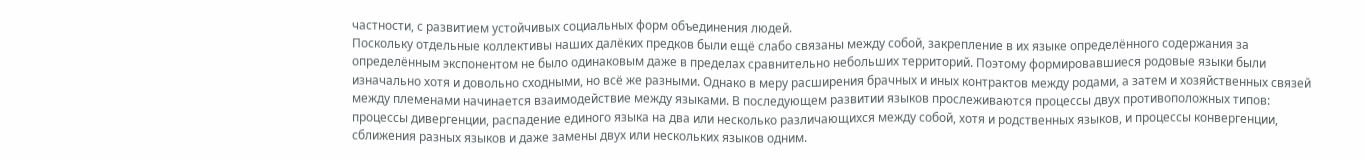частности, с развитием устойчивых социальных форм объединения людей.
Поскольку отдельные коллективы наших далёких предков были ещё слабо связаны между собой, закрепление в их языке определённого содержания за определённым экспонентом не было одинаковым даже в пределах сравнительно небольших территорий. Поэтому формировавшиеся родовые языки были изначально хотя и довольно сходными, но всё же разными. Однако в меру расширения брачных и иных контрактов между родами, а затем и хозяйственных связей между племенами начинается взаимодействие между языками. В последующем развитии языков прослеживаются процессы двух противоположных типов: процессы дивергенции, распадение единого языка на два или несколько различающихся между собой, хотя и родственных языков, и процессы конвергенции, сближения разных языков и даже замены двух или нескольких языков одним.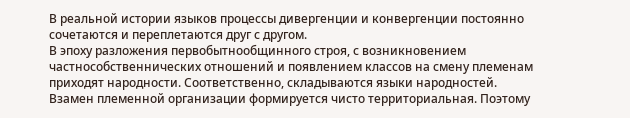В реальной истории языков процессы дивергенции и конвергенции постоянно сочетаются и переплетаются друг с другом.
В эпоху разложения первобытнообщинного строя, с возникновением частнособственнических отношений и появлением классов на смену племенам приходят народности. Соответственно, складываются языки народностей. Взамен племенной организации формируется чисто территориальная. Поэтому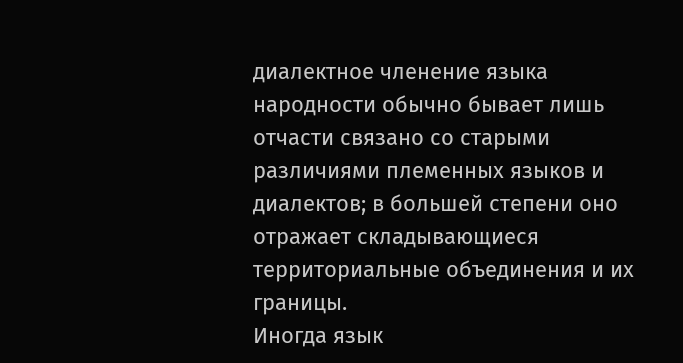диалектное членение языка народности обычно бывает лишь отчасти связано со старыми различиями племенных языков и диалектов; в большей степени оно отражает складывающиеся территориальные объединения и их границы.
Иногда язык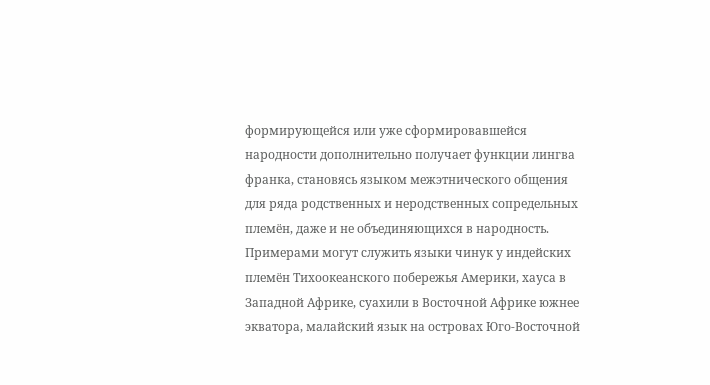формирующейся или уже сформировавшейся народности дополнительно получает функции лингва франка, становясь языком межэтнического общения для ряда родственных и неродственных сопредельных племён, даже и не объединяющихся в народность. Примерами могут служить языки чинук у индейских племён Тихоокеанского побережья Америки, хауса в Западной Африке, суахили в Восточной Африке южнее экватора, малайский язык на островах Юго-Восточной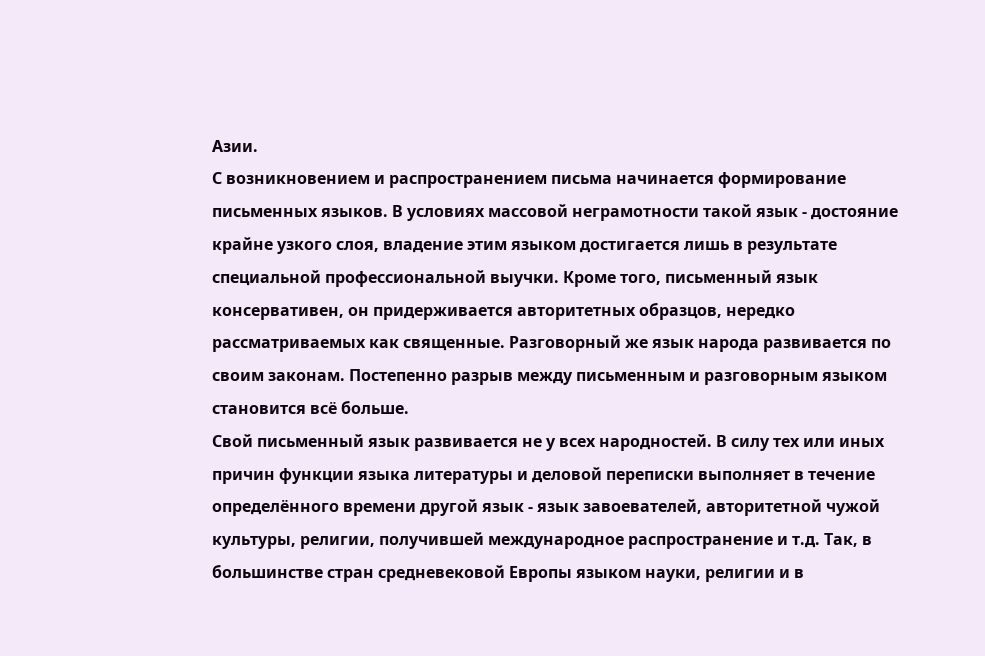Азии.
С возникновением и распространением письма начинается формирование письменных языков. В условиях массовой неграмотности такой язык - достояние крайне узкого слоя, владение этим языком достигается лишь в результате специальной профессиональной выучки. Кроме того, письменный язык консервативен, он придерживается авторитетных образцов, нередко рассматриваемых как священные. Разговорный же язык народа развивается по своим законам. Постепенно разрыв между письменным и разговорным языком становится всё больше.
Свой письменный язык развивается не у всех народностей. В силу тех или иных причин функции языка литературы и деловой переписки выполняет в течение определённого времени другой язык - язык завоевателей, авторитетной чужой культуры, религии, получившей международное распространение и т.д. Так, в большинстве стран средневековой Европы языком науки, религии и в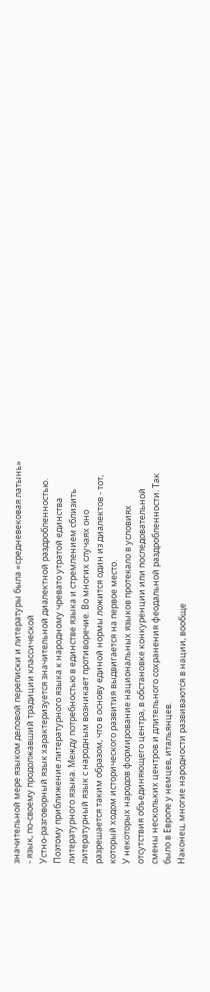значительной мере языком деловой переписки и литературы была «средневековая латынь» - язык, по-своему продолжавший традиции классической
Устно-разговорный язык характеризуется значительной диалектной раздробленностью. Поэтому приближение литературного языка к народному чревато утратой единства литературного языка. Между потребностью в единстве языка и стремлением сблизить литературный язык с народным возникает противоречие. Во многих случаях оно разрешается таким образом, что в основу единой нормы ложится один из диалектов - тот, который ходом исторического развития выдвигается на первое место.
У некоторых народов формирование национальных языков протекало в условиях отсутствия объединяющего центра, в обстановке конкуренции или последовательной смены нескольких центров и длительного сохранения феодальной раздробленности. Так было в Европе у немцев, итальянцев.
Наконец, многие народности развиваются в нации, вообще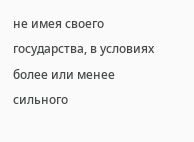не имея своего государства, в условиях более или менее сильного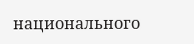национального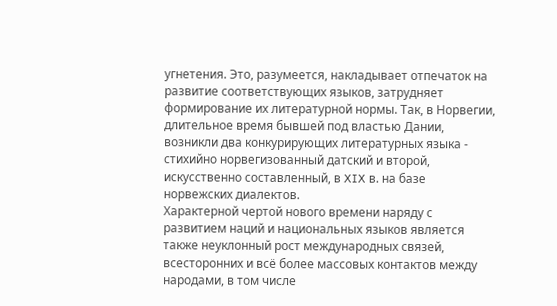угнетения. Это, разумеется, накладывает отпечаток на развитие соответствующих языков, затрудняет формирование их литературной нормы. Так, в Норвегии, длительное время бывшей под властью Дании, возникли два конкурирующих литературных языка - стихийно норвегизованный датский и второй, искусственно составленный, в XIX в. на базе норвежских диалектов.
Характерной чертой нового времени наряду с развитием наций и национальных языков является также неуклонный рост международных связей, всесторонних и всё более массовых контактов между народами, в том числе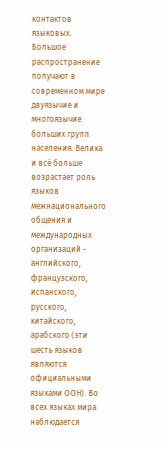контактов языковых. Большое распространение получают в современном мире двуязычие и многоязычие больших групп населения. Велика и всё больше возрастает роль языков межнационального общения и международных организаций - английского, французского, испанского, русского, китайского, арабского (эти шесть языков являются официальными языками ООН). Во всех языках мира наблюдается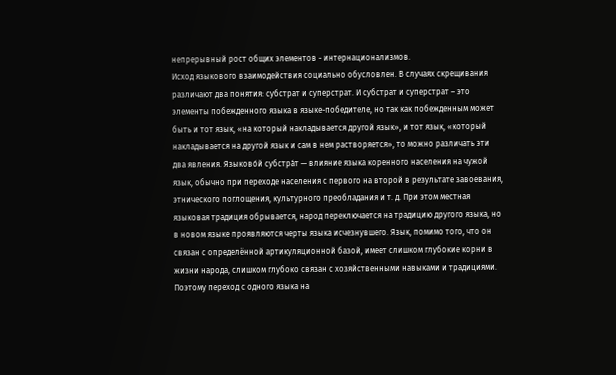непрерывный рост общих элементов - интернационализмов.
Исход языкового взаимодействия социально обусловлен. В случаях скрещивания различают два понятия: субстрат и суперстрат. И субстрат и суперстрат – это элементы побежденного языка в языке-победителе, но так как побежденным может быть и тот язык, «на который накладывается другой язык», и тот язык, «который накладывается на другой язык и сам в нем растворяется», то можно различать эти два явления. Языково́й субстра́т — влияние языка коренного населения на чужой язык, обычно при переходе населения с первого на второй в результате завоевания, этнического поглощения, культурного преобладания и т. д. При этом местная языковая традиция обрывается, народ переключается на традицию другого языка, но в новом языке проявляются черты языка исчезнувшего. Язык, помимо того, что он связан с определённой артикуляционной базой, имеет слишком глубокие корни в жизни народа, слишком глубоко связан с хозяйственными навыками и традициями. Поэтому переход с одного языка на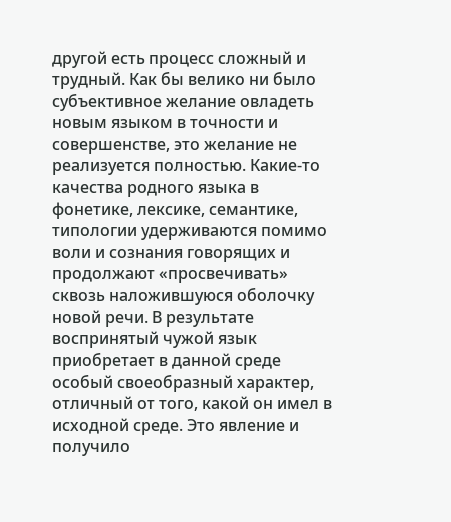другой есть процесс сложный и трудный. Как бы велико ни было субъективное желание овладеть новым языком в точности и совершенстве, это желание не реализуется полностью. Какие-то качества родного языка в фонетике, лексике, семантике, типологии удерживаются помимо воли и сознания говорящих и продолжают «просвечивать» сквозь наложившуюся оболочку новой речи. В результате воспринятый чужой язык приобретает в данной среде особый своеобразный характер, отличный от того, какой он имел в исходной среде. Это явление и получило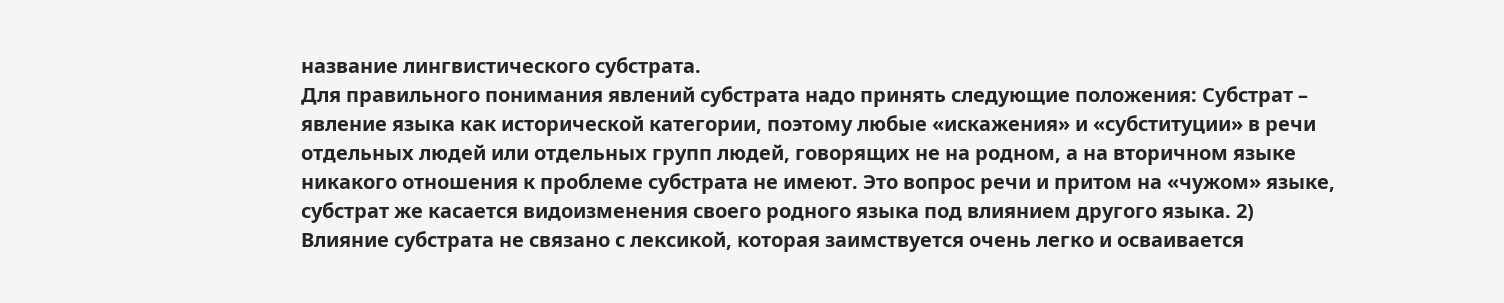название лингвистического субстрата.
Для правильного понимания явлений субстрата надо принять следующие положения: Субстрат – явление языка как исторической категории, поэтому любые «искажения» и «субституции» в речи отдельных людей или отдельных групп людей, говорящих не на родном, а на вторичном языке никакого отношения к проблеме субстрата не имеют. Это вопрос речи и притом на «чужом» языке, субстрат же касается видоизменения своего родного языка под влиянием другого языка. 2) Влияние субстрата не связано с лексикой, которая заимствуется очень легко и осваивается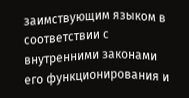заимствующим языком в соответствии с внутренними законами его функционирования и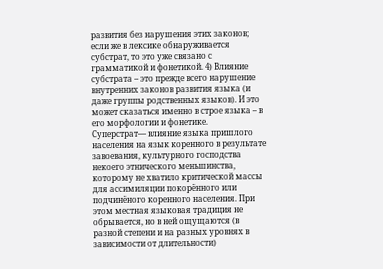развития без нарушения этих законов; если же в лексике обнаруживается субстрат, то это уже связано с грамматикой и фонетикой. 4) Влияние субстрата – это прежде всего нарушение внутренних законов развития языка (и даже группы родственных языков). И это может сказаться именно в строе языка – в его морфологии и фонетике.
Суперстрат— влияние языка пришлого населения на язык коренного в результате завоевания, культурного господства некоего этнического меньшинства, которому не хватило критической массы для ассимиляции покорённого или подчинёного коренного населения. При этом местная языковая традиция не обрывается, но в ней ощущаются (в разной степени и на разных уровнях в зависимости от длительности)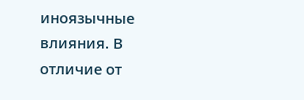иноязычные влияния. В отличие от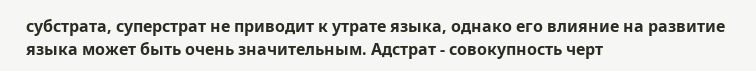субстрата, суперстрат не приводит к утрате языка, однако его влияние на развитие языка может быть очень значительным. Адстрат - совокупность черт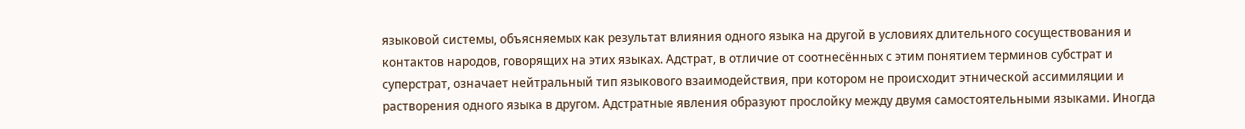языковой системы, объясняемых как результат влияния одного языка на другой в условиях длительного сосуществования и контактов народов, говорящих на этих языках. Адстрат, в отличие от соотнесённых с этим понятием терминов субстрат и суперстрат, означает нейтральный тип языкового взаимодействия, при котором не происходит этнической ассимиляции и растворения одного языка в другом. Адстратные явления образуют прослойку между двумя самостоятельными языками. Иногда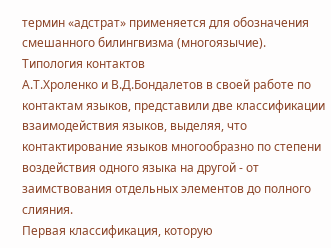термин «адстрат» применяется для обозначения смешанного билингвизма (многоязычие).
Типология контактов
А.Т.Хроленко и В.Д.Бондалетов в своей работе по контактам языков, представили две классификации взаимодействия языков, выделяя, что контактирование языков многообразно по степени воздействия одного языка на другой - от заимствования отдельных элементов до полного слияния.
Первая классификация, которую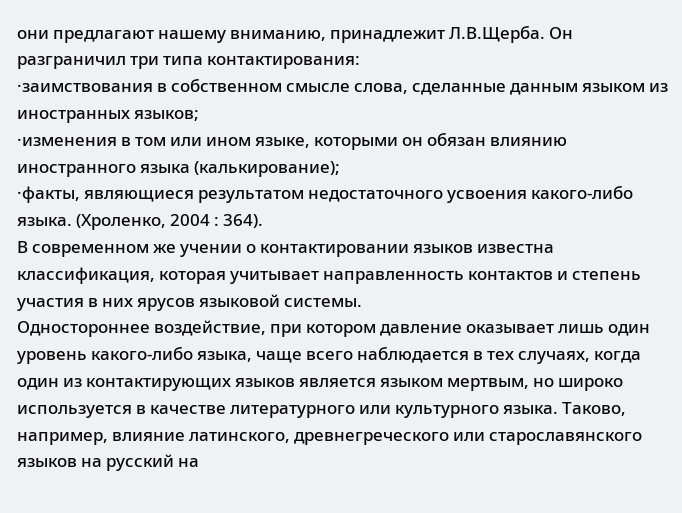они предлагают нашему вниманию, принадлежит Л.В.Щерба. Он разграничил три типа контактирования:
·заимствования в собственном смысле слова, сделанные данным языком из иностранных языков;
·изменения в том или ином языке, которыми он обязан влиянию иностранного языка (калькирование);
·факты, являющиеся результатом недостаточного усвоения какого-либо языка. (Хроленко, 2004 : 364).
В современном же учении о контактировании языков известна классификация, которая учитывает направленность контактов и степень участия в них ярусов языковой системы.
Одностороннее воздействие, при котором давление оказывает лишь один уровень какого-либо языка, чаще всего наблюдается в тех случаях, когда один из контактирующих языков является языком мертвым, но широко используется в качестве литературного или культурного языка. Таково, например, влияние латинского, древнегреческого или старославянского языков на русский на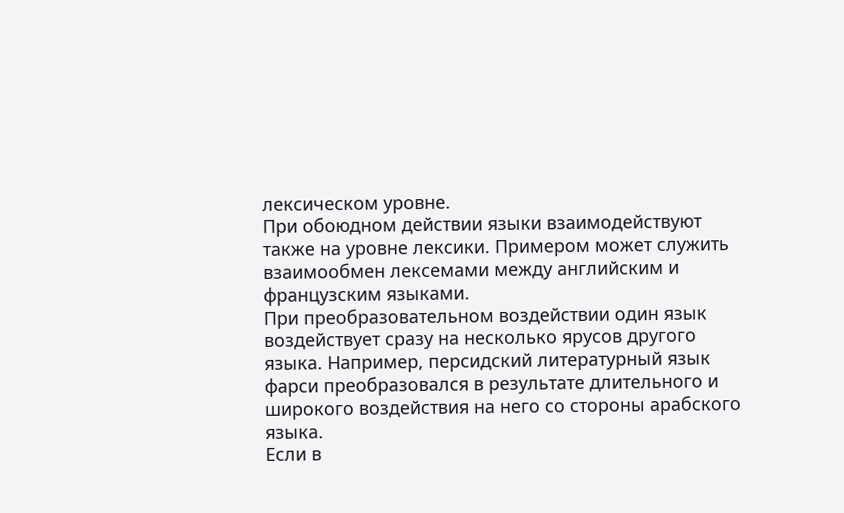лексическом уровне.
При обоюдном действии языки взаимодействуют также на уровне лексики. Примером может служить взаимообмен лексемами между английским и французским языками.
При преобразовательном воздействии один язык воздействует сразу на несколько ярусов другого языка. Например, персидский литературный язык фарси преобразовался в результате длительного и широкого воздействия на него со стороны арабского языка.
Если в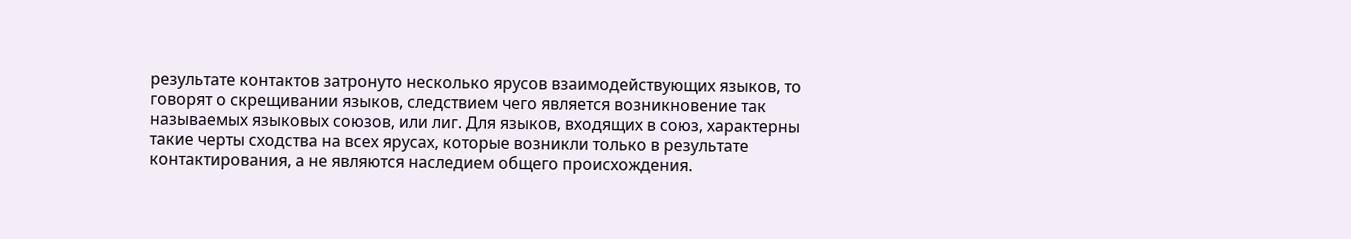результате контактов затронуто несколько ярусов взаимодействующих языков, то говорят о скрещивании языков, следствием чего является возникновение так называемых языковых союзов, или лиг. Для языков, входящих в союз, характерны такие черты сходства на всех ярусах, которые возникли только в результате контактирования, а не являются наследием общего происхождения.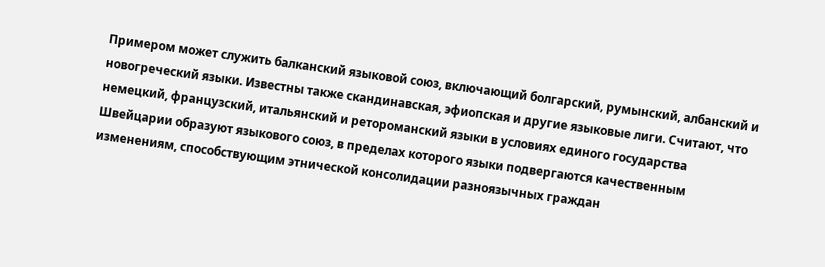Примером может служить балканский языковой союз, включающий болгарский, румынский, албанский и новогреческий языки. Известны также скандинавская, эфиопская и другие языковые лиги. Считают, что немецкий, французский, итальянский и ретороманский языки в условиях единого государства Швейцарии образуют языкового союз, в пределах которого языки подвергаются качественным изменениям, способствующим этнической консолидации разноязычных граждан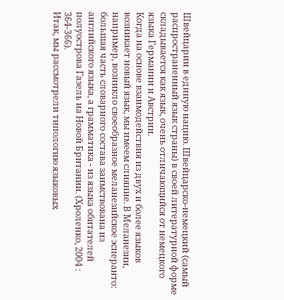Швейцарии в единую нацию. Швейцарско-немецкий (самый распространенный язык страны) в своей литературной форме складывается как язык, очень отличающийся от немецкого языка Германии и Австрии.
Когда на основе взаимодействия из двух и более языков возникает новый язык, мы имеем слияние. В Меланезии, например, возникло своеобразное меланезийское эсперанто: большая часть словарного состава заимствована из английского языка, а грамматика - из языка обитателей полуострова Газель на Новой Британии. (Хроленко, 2004 : 364-366).
Итак, мы рассмотрели типологию языковых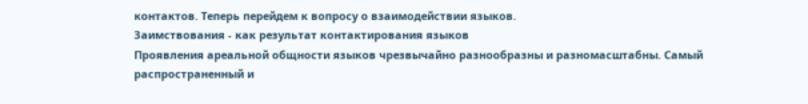контактов. Теперь перейдем к вопросу о взаимодействии языков.
Заимствования - как результат контактирования языков
Проявления ареальной общности языков чрезвычайно разнообразны и разномасштабны. Самый распространенный и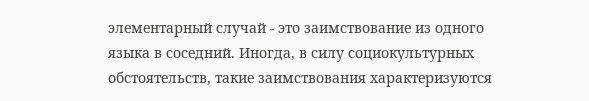элементарный случай - это заимствование из одного языка в соседний. Иногда, в силу социокультурных обстоятельств, такие заимствования характеризуются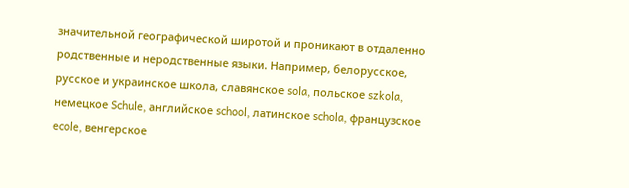значительной географической широтой и проникают в отдаленно родственные и неродственные языки. Например, белорусское, русское и украинское школа, славянское sola, польское szkola, немецкое Schule, английское school, латинское schola, французское ecole, венгерское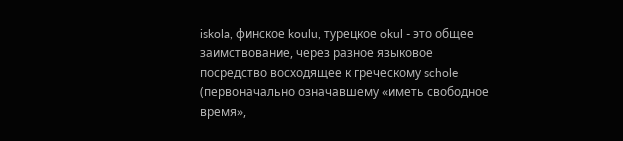iskola, финское koulu, турецкое okul - это общее заимствование, через разное языковое посредство восходящее к греческому schole (первоначально означавшему «иметь свободное время»,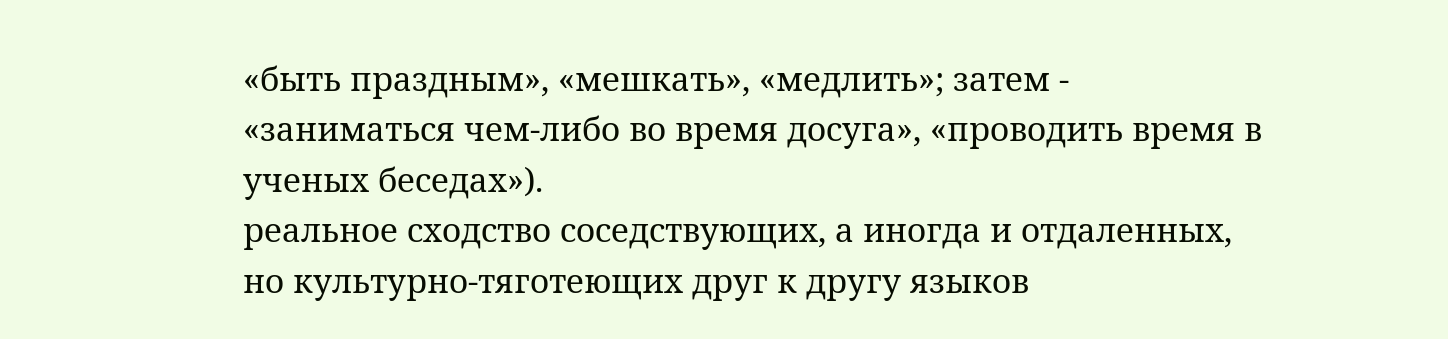«быть праздным», «мешкать», «медлить»; затем - «заниматься чем-либо во время досуга», «проводить время в ученых беседах»).
реальное сходство соседствующих, а иногда и отдаленных, но культурно-тяготеющих друг к другу языков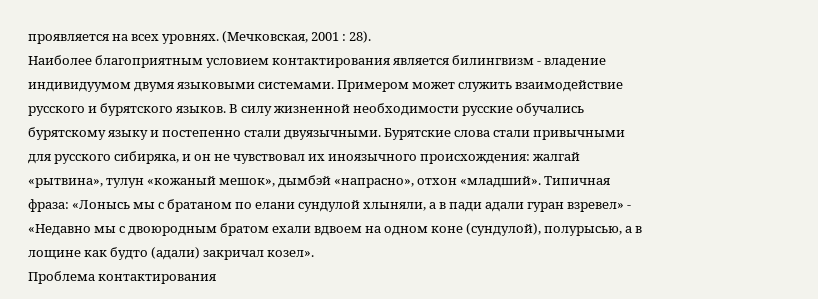проявляется на всех уровнях. (Мечковская, 2001 : 28).
Наиболее благоприятным условием контактирования является билингвизм - владение индивидуумом двумя языковыми системами. Примером может служить взаимодействие русского и бурятского языков. В силу жизненной необходимости русские обучались бурятскому языку и постепенно стали двуязычными. Бурятские слова стали привычными для русского сибиряка, и он не чувствовал их иноязычного происхождения: жалгай «рытвина», тулун «кожаный мешок», дымбэй «напрасно», отхон «младший». Типичная фраза: «Лонысь мы с братаном по елани сундулой хлыняли, а в пади адали гуран взревел» - «Недавно мы с двоюродным братом ехали вдвоем на одном коне (сундулой), полурысью, а в лощине как будто (адали) закричал козел».
Проблема контактирования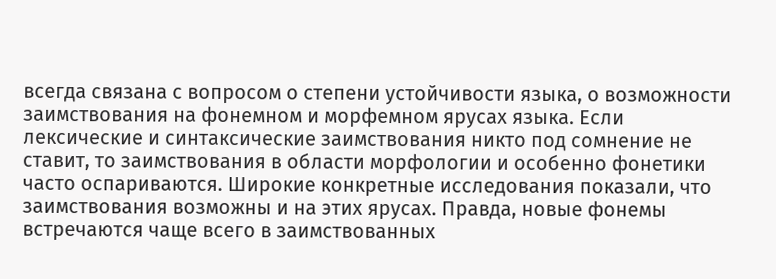всегда связана с вопросом о степени устойчивости языка, о возможности заимствования на фонемном и морфемном ярусах языка. Если лексические и синтаксические заимствования никто под сомнение не ставит, то заимствования в области морфологии и особенно фонетики часто оспариваются. Широкие конкретные исследования показали, что заимствования возможны и на этих ярусах. Правда, новые фонемы встречаются чаще всего в заимствованных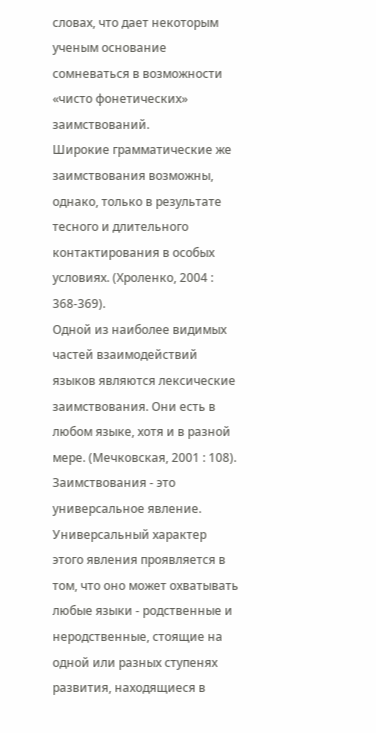словах, что дает некоторым ученым основание сомневаться в возможности «чисто фонетических» заимствований.
Широкие грамматические же заимствования возможны, однако, только в результате тесного и длительного контактирования в особых условиях. (Хроленко, 2004 : 368-369).
Одной из наиболее видимых частей взаимодействий языков являются лексические заимствования. Они есть в любом языке, хотя и в разной мере. (Мечковская, 2001 : 108).
Заимствования - это универсальное явление. Универсальный характер этого явления проявляется в том, что оно может охватывать любые языки - родственные и неродственные, стоящие на одной или разных ступенях развития, находящиеся в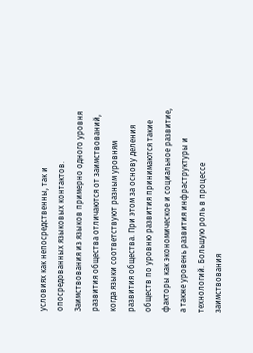условиях как непосредственны, так и опосредованных языковых контактов.
Заимствования из языков примерно одного уровня развития общества отличаются от заимствований, когда языки соответствуют разным уровням развития общества. При этом за основу деления обществ по уровню развития принимаются такие факторы как экономическое и социальное развитие, а также уровень развития инфраструктуры и технологий. Большую роль в процессе заимствования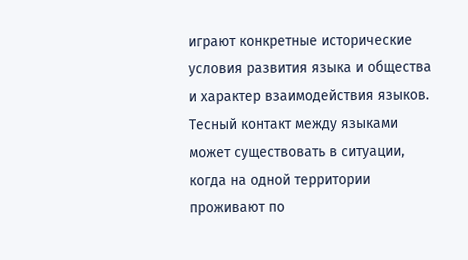играют конкретные исторические условия развития языка и общества и характер взаимодействия языков.
Тесный контакт между языками может существовать в ситуации, когда на одной территории проживают по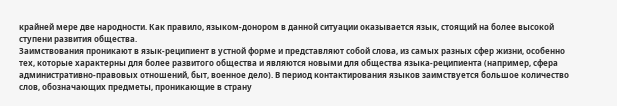крайней мере две народности. Как правило, языком-донором в данной ситуации оказывается язык, стоящий на более высокой ступени развития общества.
Заимствования проникают в язык-реципиент в устной форме и представляют собой слова, из самых разных сфер жизни, особенно тех, которые характерны для более развитого общества и являются новыми для общества языка-реципиента (например, сфера административно-правовых отношений, быт, военное дело). В период контактирования языков заимствуется большое количество слов, обозначающих предметы, проникающие в страну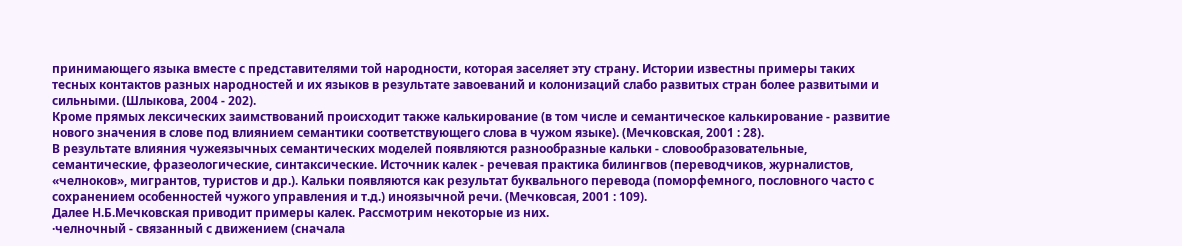принимающего языка вместе с представителями той народности, которая заселяет эту страну. Истории известны примеры таких тесных контактов разных народностей и их языков в результате завоеваний и колонизаций слабо развитых стран более развитыми и сильными. (Шлыкова, 2004 - 202).
Кроме прямых лексических заимствований происходит также калькирование (в том числе и семантическое калькирование - развитие нового значения в слове под влиянием семантики соответствующего слова в чужом языке). (Мечковская, 2001 : 28).
В результате влияния чужеязычных семантических моделей появляются разнообразные кальки - словообразовательные, семантические, фразеологические, синтаксические. Источник калек - речевая практика билингвов (переводчиков, журналистов, «челноков», мигрантов, туристов и др.). Кальки появляются как результат буквального перевода (поморфемного, пословного часто с сохранением особенностей чужого управления и т.д.) иноязычной речи. (Мечковсая, 2001 : 109).
Далее Н.Б.Мечковская приводит примеры калек. Рассмотрим некоторые из них.
·челночный - связанный с движением (сначала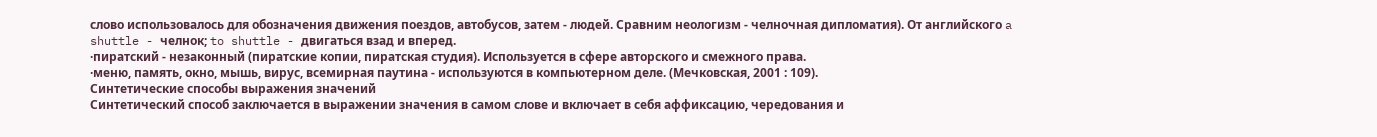слово использовалось для обозначения движения поездов, автобусов, затем - людей. Сравним неологизм - челночная дипломатия). От английского a shuttle - челнок; to shuttle - двигаться взад и вперед.
·пиратский - незаконный (пиратские копии, пиратская студия). Используется в сфере авторского и смежного права.
·меню, память, окно, мышь, вирус, всемирная паутина - используются в компьютерном деле. (Мечковская, 2001 : 109).
Синтетические способы выражения значений
Синтетический способ заключается в выражении значения в самом слове и включает в себя аффиксацию, чередования и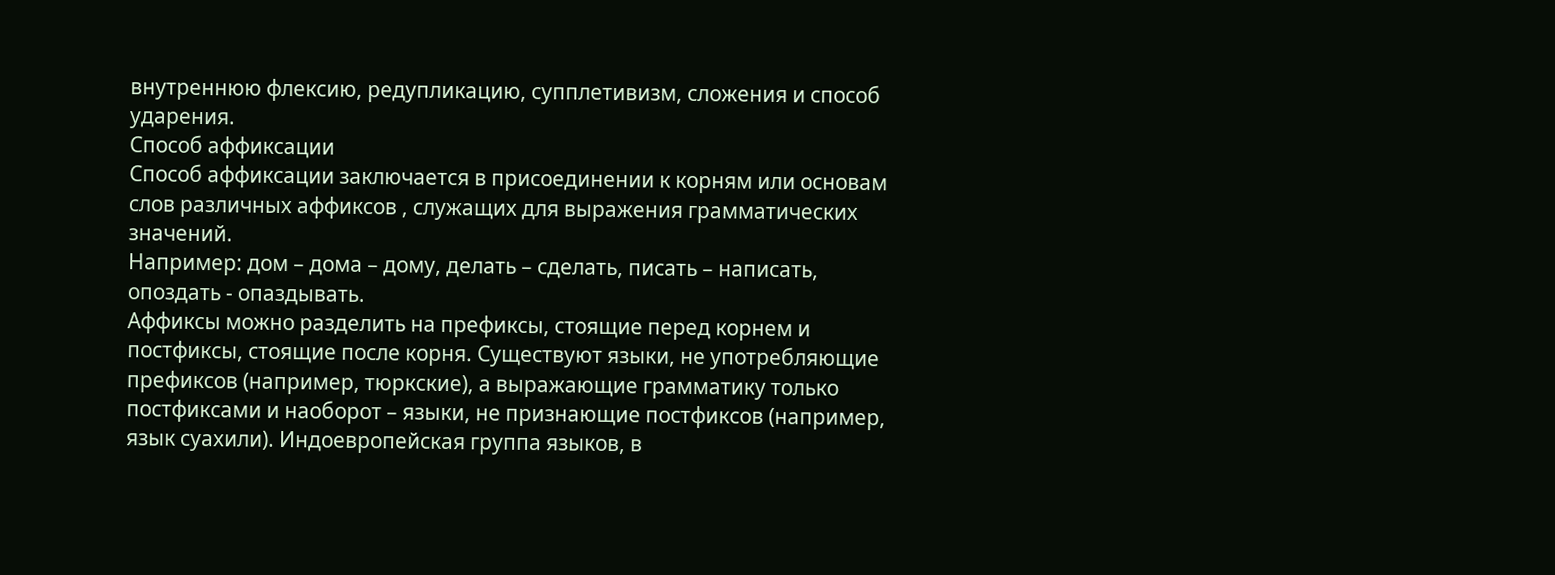внутреннюю флексию, редупликацию, супплетивизм, сложения и способ ударения.
Способ аффиксации
Способ аффиксации заключается в присоединении к корням или основам слов различных аффиксов , служащих для выражения грамматических значений.
Например: дом – дома – дому, делать – сделать, писать – написать, опоздать - опаздывать.
Аффиксы можно разделить на префиксы, стоящие перед корнем и постфиксы, стоящие после корня. Существуют языки, не употребляющие префиксов (например, тюркские), а выражающие грамматику только постфиксами и наоборот – языки, не признающие постфиксов (например, язык суахили). Индоевропейская группа языков, в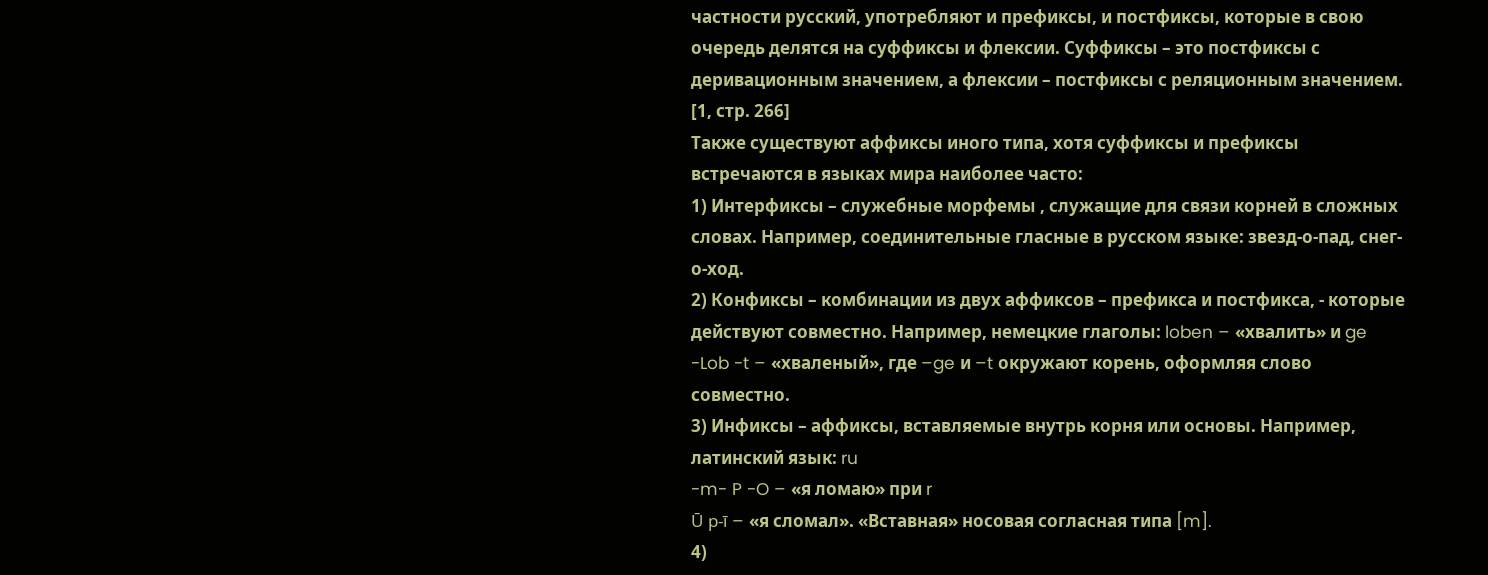частности русский, употребляют и префиксы, и постфиксы, которые в свою очередь делятся на суффиксы и флексии. Суффиксы – это постфиксы с деривационным значением, а флексии – постфиксы с реляционным значением. [1, стр. 266]
Также существуют аффиксы иного типа, хотя суффиксы и префиксы встречаются в языках мира наиболее часто:
1) Интерфиксы – служебные морфемы , служащие для связи корней в сложных словах. Например, соединительные гласные в русском языке: звезд-о-пад, снег-о-ход.
2) Конфиксы – комбинации из двух аффиксов – префикса и постфикса, - которые действуют совместно. Например, немецкие глаголы: loben – «хвалить» и ge -Lob -t – «хваленый», где –ge и –t окружают корень, оформляя слово совместно.
3) Инфиксы – аффиксы, вставляемые внутрь корня или основы. Например, латинский язык: ru
-m- P -O – «я ломаю» при r
Ū p-ī – «я сломал». «Вставная» носовая согласная типа [m].
4)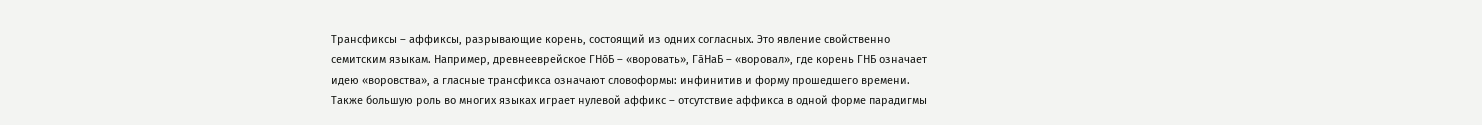Трансфиксы – аффиксы, разрывающие корень, состоящий из одних согласных. Это явление свойственно семитским языкам. Например, древнееврейское ГНōБ – «воровать», ГāНаБ – «воровал», где корень ГНБ означает идею «воровства», а гласные трансфикса означают словоформы: инфинитив и форму прошедшего времени.
Также большую роль во многих языках играет нулевой аффикс – отсутствие аффикса в одной форме парадигмы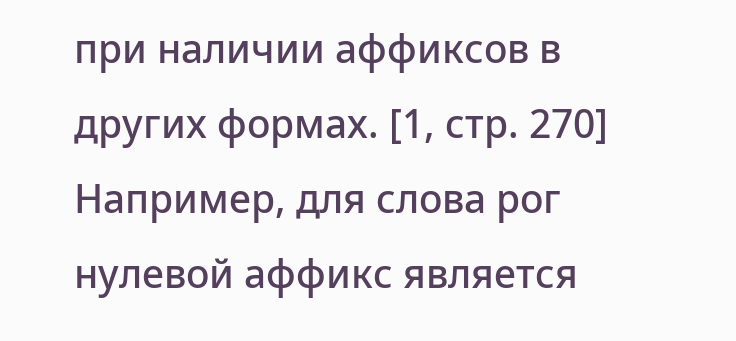при наличии аффиксов в других формах. [1, стр. 270] Например, для слова рог нулевой аффикс является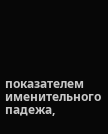показателем именительного падежа,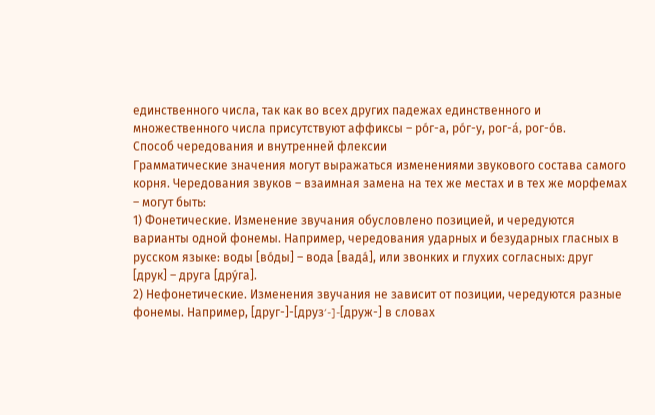единственного числа, так как во всех других падежах единственного и множественного числа присутствуют аффиксы – рóг-а, рóг-у, рог-á, рог-óв.
Способ чередования и внутренней флексии
Грамматические значения могут выражаться изменениями звукового состава самого корня. Чередования звуков – взаимная замена на тех же местах и в тех же морфемах – могут быть:
1) Фонетические. Изменение звучания обусловлено позицией, и чередуются варианты одной фонемы. Например, чередования ударных и безударных гласных в русском языке: воды [вóды] – вода [вадá], или звонких и глухих согласных: друг [друк] – друга [дрýга].
2) Нефонетические. Изменения звучания не зависит от позиции, чередуются разные фонемы. Например, [друг-]-[друз׳-]-[друж-] в словах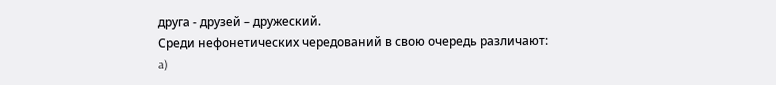друга - друзей – дружеский.
Среди нефонетических чередований в свою очередь различают:
a)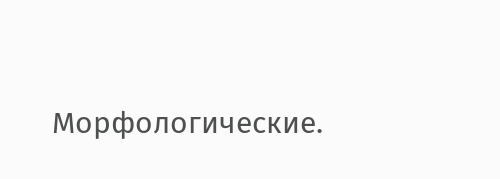Морфологические.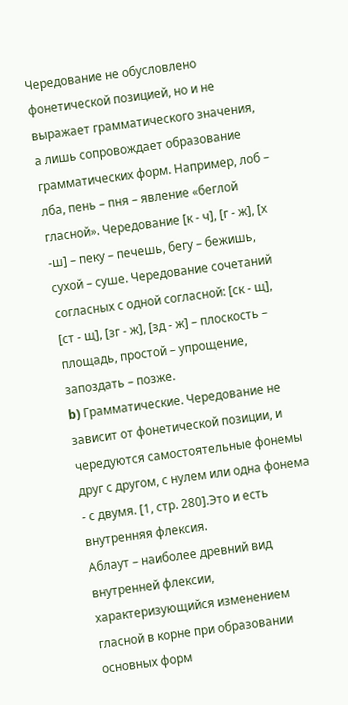Чередование не обусловлено фонетической позицией, но и не выражает грамматического значения, а лишь сопровождает образование грамматических форм. Например, лоб – лба, пень – пня – явление «беглой гласной». Чередование [к - ч], [г - ж], [х -ш] – пеку – печешь, бегу – бежишь, сухой – суше. Чередование сочетаний согласных с одной согласной: [ск - щ], [ст - щ], [зг - ж], [зд - ж] – плоскость – площадь, простой – упрощение, запоздать – позже.
b) Грамматические. Чередование не зависит от фонетической позиции, и чередуются самостоятельные фонемы друг с другом, с нулем или одна фонема - с двумя. [1, стр. 280].Это и есть внутренняя флексия.
Аблаут – наиболее древний вид внутренней флексии, характеризующийся изменением гласной в корне при образовании основных форм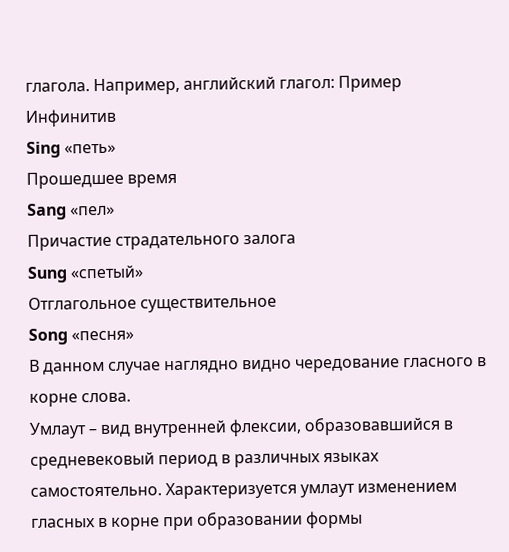глагола. Например, английский глагол: Пример
Инфинитив
Sing «петь»
Прошедшее время
Sang «пел»
Причастие страдательного залога
Sung «спетый»
Отглагольное существительное
Song «песня»
В данном случае наглядно видно чередование гласного в корне слова.
Умлаут – вид внутренней флексии, образовавшийся в средневековый период в различных языках самостоятельно. Характеризуется умлаут изменением гласных в корне при образовании формы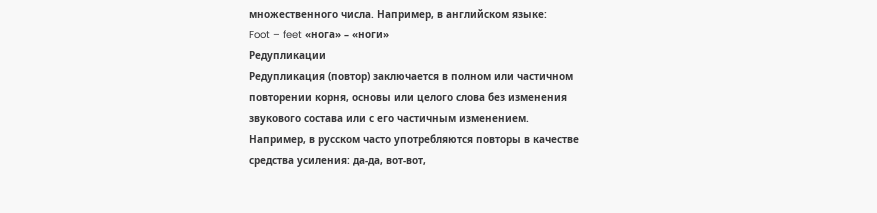множественного числа. Например, в английском языке:
Foot – feet «нога» – «ноги»
Редупликации
Редупликация (повтор) заключается в полном или частичном повторении корня, основы или целого слова без изменения звукового состава или с его частичным изменением.
Например, в русском часто употребляются повторы в качестве средства усиления: да-да, вот-вот,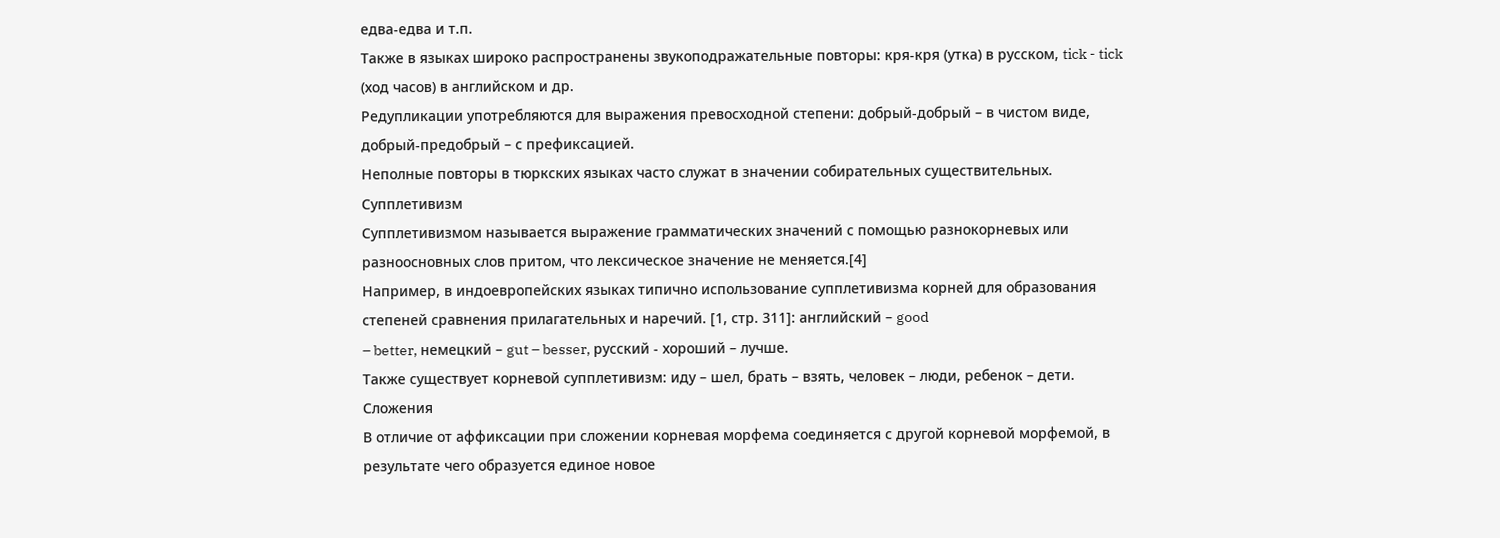едва-едва и т.п.
Также в языках широко распространены звукоподражательные повторы: кря-кря (утка) в русском, tick - tick (ход часов) в английском и др.
Редупликации употребляются для выражения превосходной степени: добрый-добрый – в чистом виде, добрый-предобрый – с префиксацией.
Неполные повторы в тюркских языках часто служат в значении собирательных существительных.
Супплетивизм
Супплетивизмом называется выражение грамматических значений с помощью разнокорневых или разноосновных слов притом, что лексическое значение не меняется.[4]
Например, в индоевропейских языках типично использование супплетивизма корней для образования степеней сравнения прилагательных и наречий. [1, стр. 311]: английский – good
– better, немецкий – gut – besser, русский - хороший – лучше.
Также существует корневой супплетивизм: иду – шел, брать – взять, человек – люди, ребенок – дети.
Сложения
В отличие от аффиксации при сложении корневая морфема соединяется с другой корневой морфемой, в результате чего образуется единое новое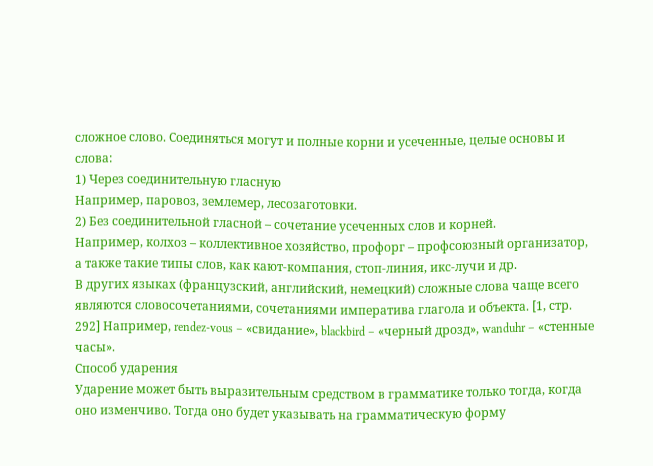сложное слово. Соединяться могут и полные корни и усеченные, целые основы и слова:
1) Через соединительную гласную
Например, паровоз, землемер, лесозаготовки.
2) Без соединительной гласной – сочетание усеченных слов и корней.
Например, колхоз – коллективное хозяйство, профорг – профсоюзный организатор, а также такие типы слов, как кают-компания, стоп-линия, икс-лучи и др.
В других языках (французский, английский, немецкий) сложные слова чаще всего являются словосочетаниями, сочетаниями императива глагола и объекта. [1, стр. 292] Например, rendez-vous – «свидание», blackbird – «черный дрозд», wanduhr – «стенные часы».
Способ ударения
Ударение может быть выразительным средством в грамматике только тогда, когда оно изменчиво. Тогда оно будет указывать на грамматическую форму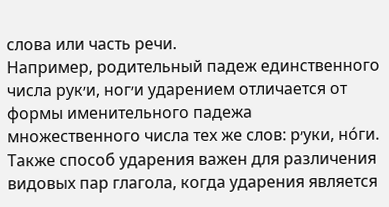слова или часть речи.
Например, родительный падеж единственного числа рук׳и, ног׳и ударением отличается от формы именительного падежа множественного числа тех же слов: р׳уки, нóги.
Также способ ударения важен для различения видовых пар глагола, когда ударения является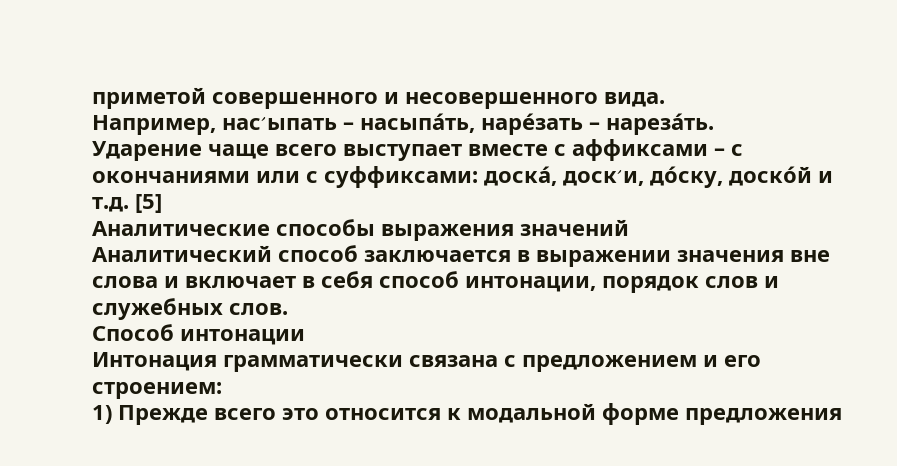приметой совершенного и несовершенного вида.
Например, нас׳ыпать – насыпáть, нарéзать – нарезáть.
Ударение чаще всего выступает вместе с аффиксами – с окончаниями или с суффиксами: доскá, доск׳и, дóску, доскóй и т.д. [5]
Аналитические способы выражения значений
Аналитический способ заключается в выражении значения вне слова и включает в себя способ интонации, порядок слов и служебных слов.
Способ интонации
Интонация грамматически связана с предложением и его строением:
1) Прежде всего это относится к модальной форме предложения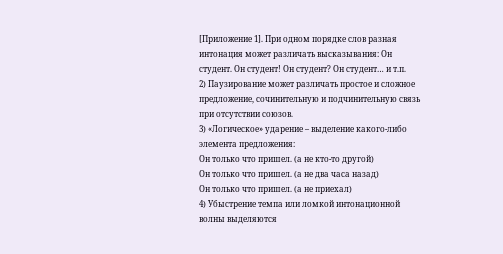[Приложение 1]. При одном порядке слов разная интонация может различать высказывания: Он студент. Он студент! Он студент? Он студент… и т.п.
2) Паузирование может различать простое и сложное предложение, сочинительную и подчинительную связь при отсутствии союзов.
3) «Логическое» ударение – выделение какого-либо элемента предложения:
Он только что пришел. (а не кто-то другой)
Он только что пришел. (а не два часа назад)
Он только что пришел. (а не приехал)
4) Убыстрение темпа или ломкой интонационной волны выделяются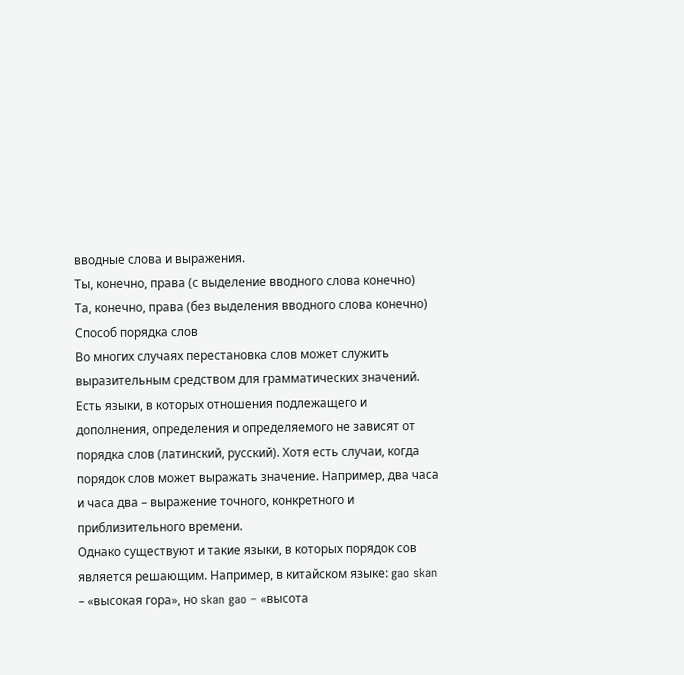вводные слова и выражения.
Ты, конечно, права (с выделение вводного слова конечно)
Та, конечно, права (без выделения вводного слова конечно)
Способ порядка слов
Во многих случаях перестановка слов может служить выразительным средством для грамматических значений. Есть языки, в которых отношения подлежащего и дополнения, определения и определяемого не зависят от порядка слов (латинский, русский). Хотя есть случаи, когда порядок слов может выражать значение. Например, два часа и часа два – выражение точного, конкретного и приблизительного времени.
Однако существуют и такие языки, в которых порядок сов является решающим. Например, в китайском языке: gao skan – «высокая гора», но skan gao – «высота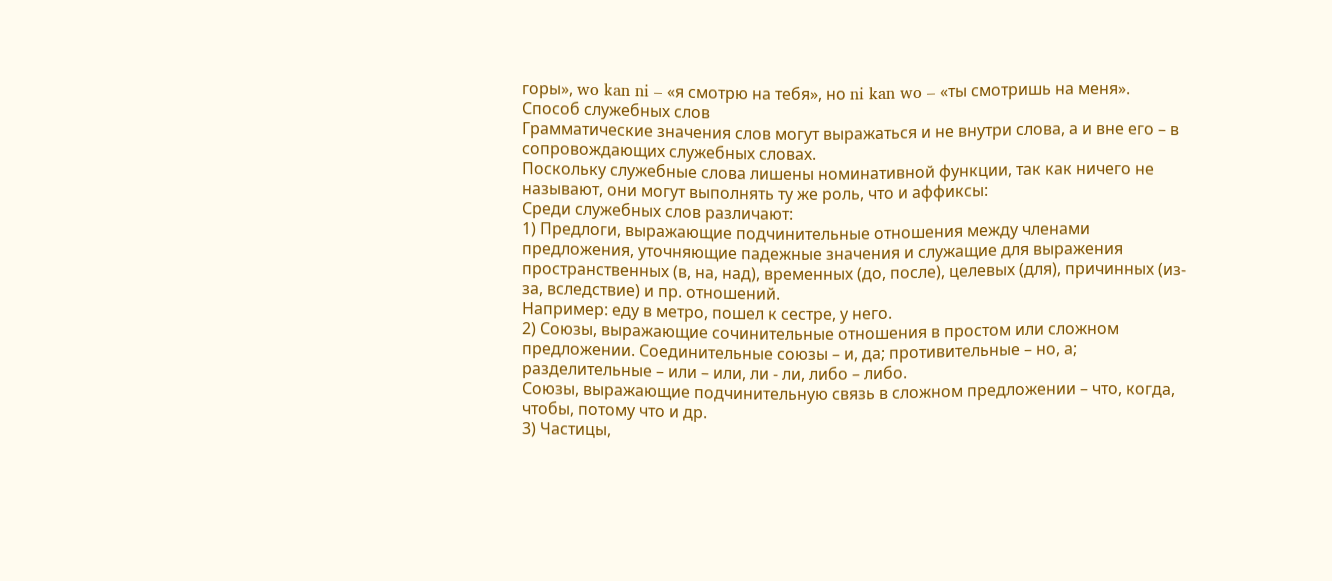горы», wo kan ni – «я смотрю на тебя», но ni kan wo – «ты смотришь на меня».
Способ служебных слов
Грамматические значения слов могут выражаться и не внутри слова, а и вне его – в сопровождающих служебных словах.
Поскольку служебные слова лишены номинативной функции, так как ничего не называют, они могут выполнять ту же роль, что и аффиксы:
Среди служебных слов различают:
1) Предлоги, выражающие подчинительные отношения между членами предложения, уточняющие падежные значения и служащие для выражения пространственных (в, на, над), временных (до, после), целевых (для), причинных (из-за, вследствие) и пр. отношений.
Например: еду в метро, пошел к сестре, у него.
2) Союзы, выражающие сочинительные отношения в простом или сложном предложении. Соединительные союзы – и, да; противительные – но, а; разделительные – или – или, ли - ли, либо – либо.
Союзы, выражающие подчинительную связь в сложном предложении – что, когда, чтобы, потому что и др.
3) Частицы,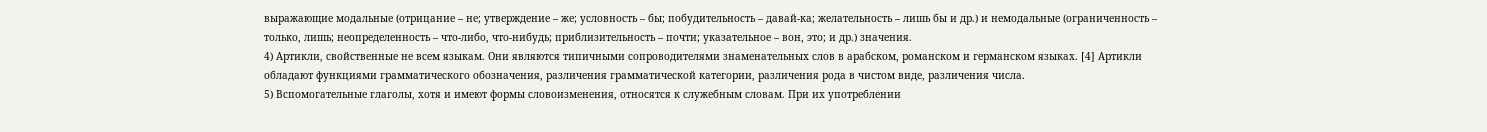выражающие модальные (отрицание – не; утверждение – же; условность – бы; побудительность – давай-ка; желательность – лишь бы и др.) и немодальные (ограниченность – только, лишь; неопределенность – что-либо, что-нибудь; приблизительность – почти; указательное – вон, это; и др.) значения.
4) Артикли, свойственные не всем языкам. Они являются типичными сопроводителями знаменательных слов в арабском, романском и германском языках. [4] Артикли обладают функциями грамматического обозначения, различения грамматической категории, различения рода в чистом виде, различения числа.
5) Вспомогательные глаголы, хотя и имеют формы словоизменения, относятся к служебным словам. При их употреблении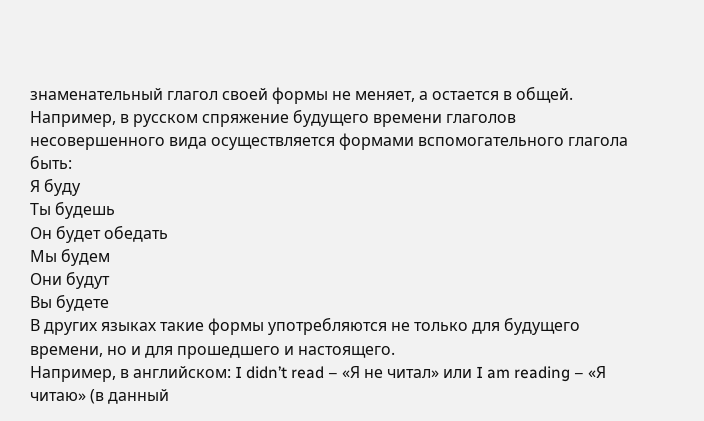знаменательный глагол своей формы не меняет, а остается в общей.
Например, в русском спряжение будущего времени глаголов несовершенного вида осуществляется формами вспомогательного глагола быть:
Я буду
Ты будешь
Он будет обедать
Мы будем
Они будут
Вы будете
В других языках такие формы употребляются не только для будущего времени, но и для прошедшего и настоящего.
Например, в английском: I didn’t read – «Я не читал» или I am reading – «Я читаю» (в данный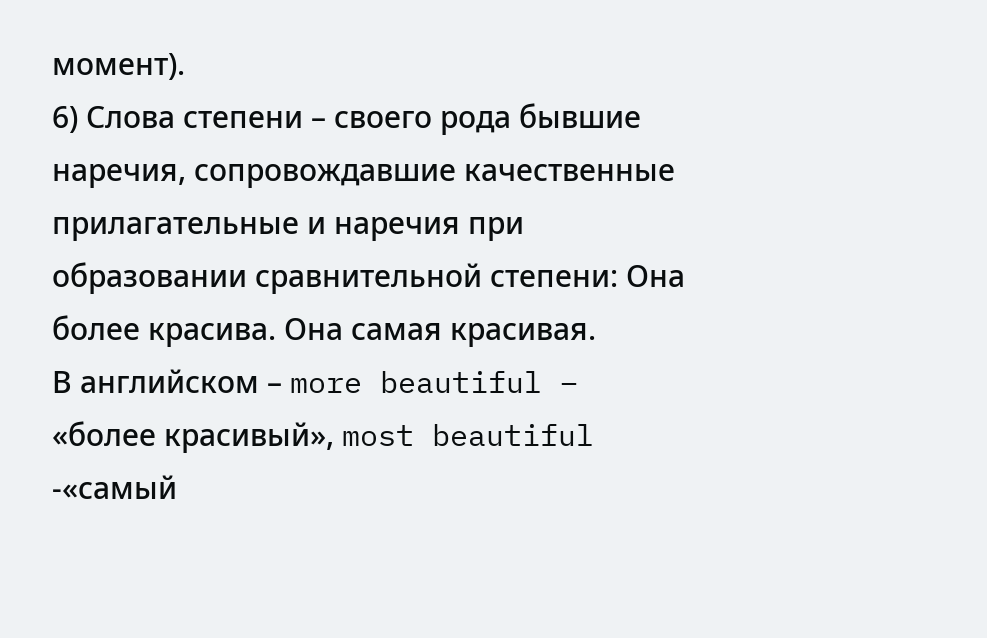момент).
6) Слова степени – своего рода бывшие наречия, сопровождавшие качественные прилагательные и наречия при образовании сравнительной степени: Она более красива. Она самая красивая.
В английском – more beautiful – «более красивый», most beautiful -«самый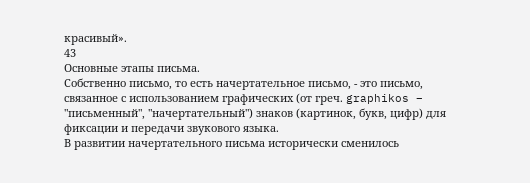красивый».
43
Основные этапы письма.
Собственно письмо, то есть начертательное письмо, - это письмо, связанное с использованием графических (от греч. graphikos – "письменный", "начертательный") знаков (картинок, букв, цифр) для фиксации и передачи звукового языка.
В развитии начертательного письма исторически сменилось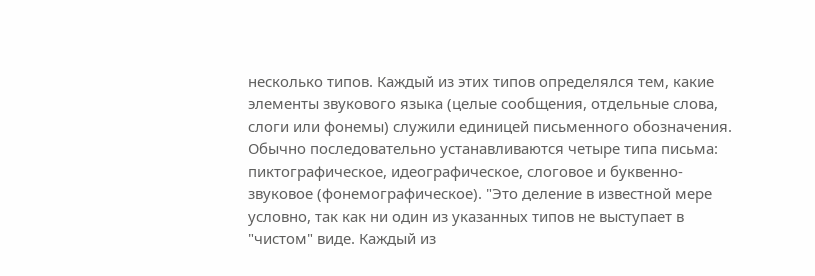несколько типов. Каждый из этих типов определялся тем, какие элементы звукового языка (целые сообщения, отдельные слова, слоги или фонемы) служили единицей письменного обозначения.
Обычно последовательно устанавливаются четыре типа письма: пиктографическое, идеографическое, слоговое и буквенно-звуковое (фонемографическое). "Это деление в известной мере условно, так как ни один из указанных типов не выступает в "чистом" виде. Каждый из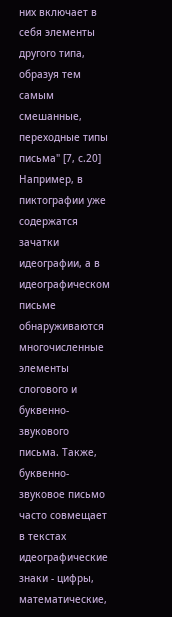них включает в себя элементы другого типа, образуя тем самым смешанные, переходные типы письма" [7, с.20] Например, в пиктографии уже содержатся зачатки идеографии, а в идеографическом письме обнаруживаются многочисленные элементы слогового и буквенно-звукового письма. Также, буквенно-звуковое письмо часто совмещает в текстах идеографические знаки - цифры, математические,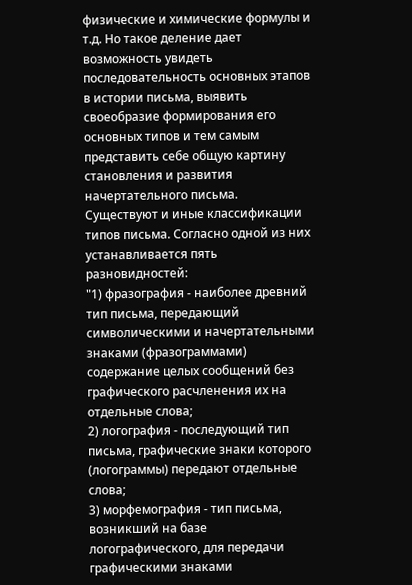физические и химические формулы и т.д. Но такое деление дает возможность увидеть последовательность основных этапов в истории письма, выявить своеобразие формирования его основных типов и тем самым представить себе общую картину становления и развития начертательного письма.
Существуют и иные классификации типов письма. Согласно одной из них устанавливается пять разновидностей:
"1) фразография - наиболее древний тип письма, передающий символическими и начертательными знаками (фразограммами) содержание целых сообщений без графического расчленения их на отдельные слова;
2) логография - последующий тип письма, графические знаки которого (логограммы) передают отдельные слова;
3) морфемография - тип письма, возникший на базе логографического, для передачи графическими знаками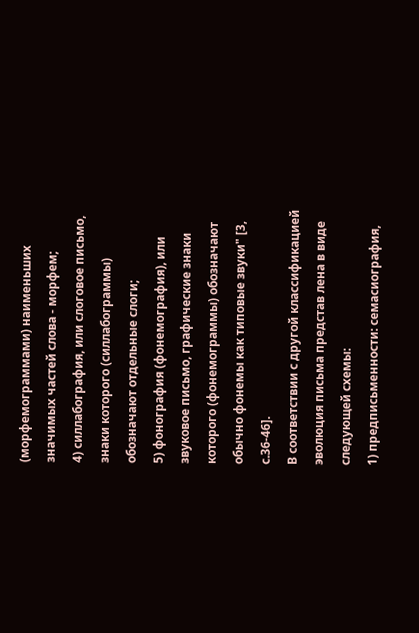(морфемограммами) наименьших значимых частей слова - морфем;
4) силлабография, или слоговое письмо, знаки которого (силлабограммы) обозначают отдельные слоги;
5) фонография (фонемография), или звуковое письмо, графические знаки которого (фонемограммы) обозначают обычно фонемы как типовые звуки" [3, с.36-46].
В соответствии с другой классификацией эволюция письма представ лена в виде следующей схемы:
1) предписьменности: семасиография,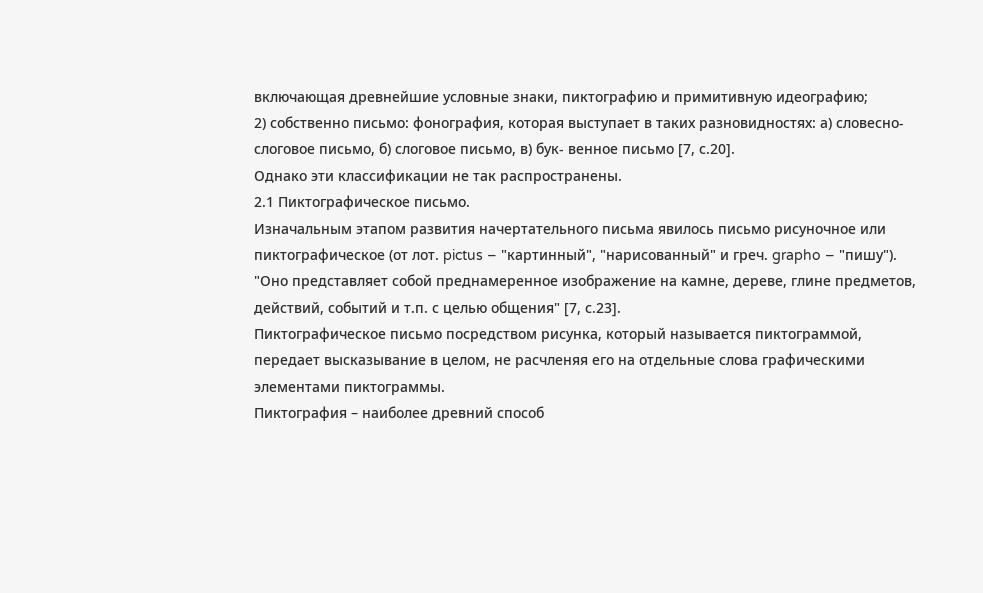включающая древнейшие условные знаки, пиктографию и примитивную идеографию;
2) собственно письмо: фонография, которая выступает в таких разновидностях: а) словесно-слоговое письмо, б) слоговое письмо, в) бук- венное письмо [7, с.20].
Однако эти классификации не так распространены.
2.1 Пиктографическое письмо.
Изначальным этапом развития начертательного письма явилось письмо рисуночное или пиктографическое (от лот. pictus – "картинный", "нарисованный" и греч. grapho – "пишу"). "Оно представляет собой преднамеренное изображение на камне, дереве, глине предметов, действий, событий и т.п. с целью общения" [7, с.23].
Пиктографическое письмо посредством рисунка, который называется пиктограммой, передает высказывание в целом, не расчленяя его на отдельные слова графическими элементами пиктограммы.
Пиктография – наиболее древний способ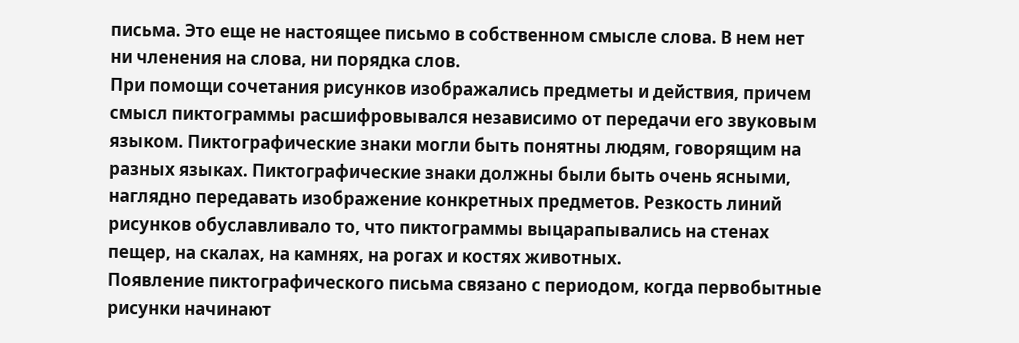письма. Это еще не настоящее письмо в собственном смысле слова. В нем нет ни членения на слова, ни порядка слов.
При помощи сочетания рисунков изображались предметы и действия, причем смысл пиктограммы расшифровывался независимо от передачи его звуковым языком. Пиктографические знаки могли быть понятны людям, говорящим на разных языках. Пиктографические знаки должны были быть очень ясными, наглядно передавать изображение конкретных предметов. Резкость линий рисунков обуславливало то, что пиктограммы выцарапывались на стенах пещер, на скалах, на камнях, на рогах и костях животных.
Появление пиктографического письма связано с периодом, когда первобытные рисунки начинают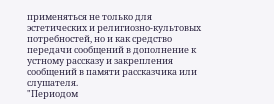применяться не только для эстетических и религиозно-культовых потребностей, но и как средство передачи сообщений в дополнение к устному рассказу и закрепления сообщений в памяти рассказчика или слушателя.
"Периодом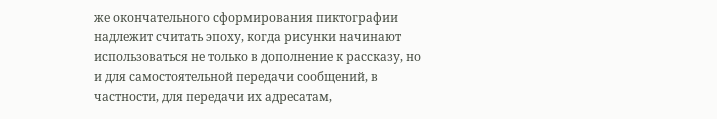же окончательного сформирования пиктографии надлежит считать эпоху, когда рисунки начинают использоваться не только в дополнение к рассказу, но и для самостоятельной передачи сообщений, в частности, для передачи их адресатам,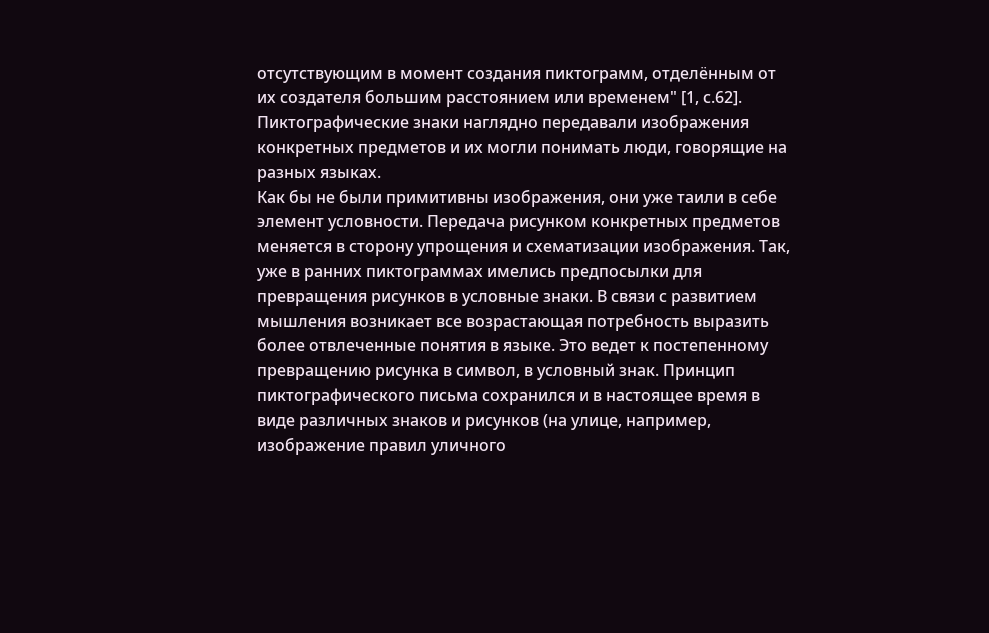отсутствующим в момент создания пиктограмм, отделённым от их создателя большим расстоянием или временем" [1, с.62].
Пиктографические знаки наглядно передавали изображения конкретных предметов и их могли понимать люди, говорящие на разных языках.
Как бы не были примитивны изображения, они уже таили в себе элемент условности. Передача рисунком конкретных предметов меняется в сторону упрощения и схематизации изображения. Так, уже в ранних пиктограммах имелись предпосылки для превращения рисунков в условные знаки. В связи с развитием мышления возникает все возрастающая потребность выразить более отвлеченные понятия в языке. Это ведет к постепенному превращению рисунка в символ, в условный знак. Принцип пиктографического письма сохранился и в настоящее время в виде различных знаков и рисунков (на улице, например, изображение правил уличного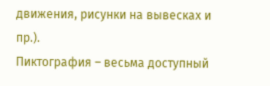движения, рисунки на вывесках и пр.).
Пиктография – весьма доступный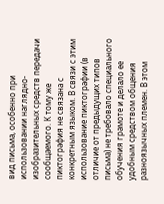вид письма, особенно при использовании наглядно-изобразительных средств передачи сообщаемого. К тому же пиктография не связана с конкретным языком. В связи с этим использование пиктографии (в отличие от предыдущих типов письма) не требовало специального обучения грамоте и делало ее удобным средством общения разноязычных племен. В этом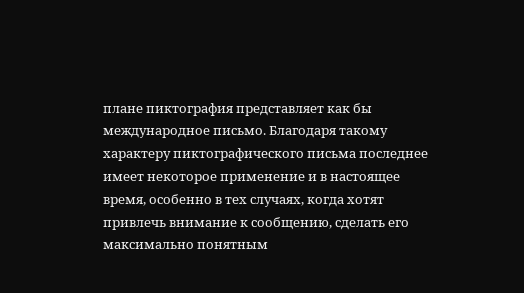плане пиктография представляет как бы международное письмо. Благодаря такому характеру пиктографического письма последнее имеет некоторое применение и в настоящее время, особенно в тех случаях, когда хотят привлечь внимание к сообщению, сделать его максимально понятным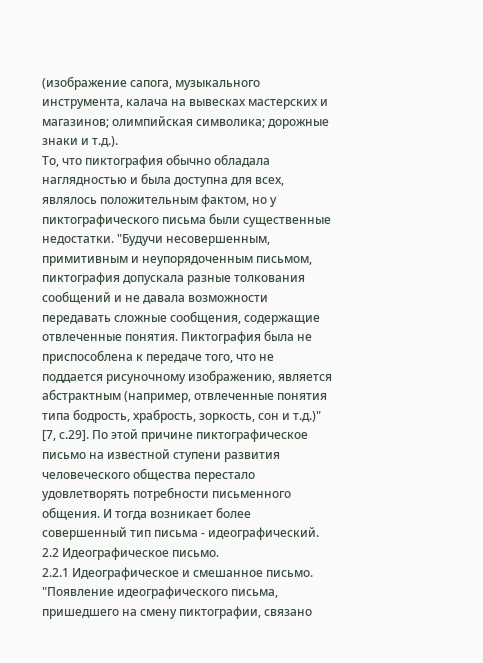(изображение сапога, музыкального инструмента, калача на вывесках мастерских и магазинов; олимпийская символика; дорожные знаки и т.д.).
То, что пиктография обычно обладала наглядностью и была доступна для всех, являлось положительным фактом, но у пиктографического письма были существенные недостатки. "Будучи несовершенным, примитивным и неупорядоченным письмом, пиктография допускала разные толкования сообщений и не давала возможности передавать сложные сообщения, содержащие отвлеченные понятия. Пиктография была не приспособлена к передаче того, что не поддается рисуночному изображению, является абстрактным (например, отвлеченные понятия типа бодрость, храбрость, зоркость, сон и т.д.)" [7, с.29]. По этой причине пиктографическое письмо на известной ступени развития человеческого общества перестало удовлетворять потребности письменного общения. И тогда возникает более совершенный тип письма - идеографический.
2.2 Идеографическое письмо.
2.2.1 Идеографическое и смешанное письмо.
"Появление идеографического письма, пришедшего на смену пиктографии, связано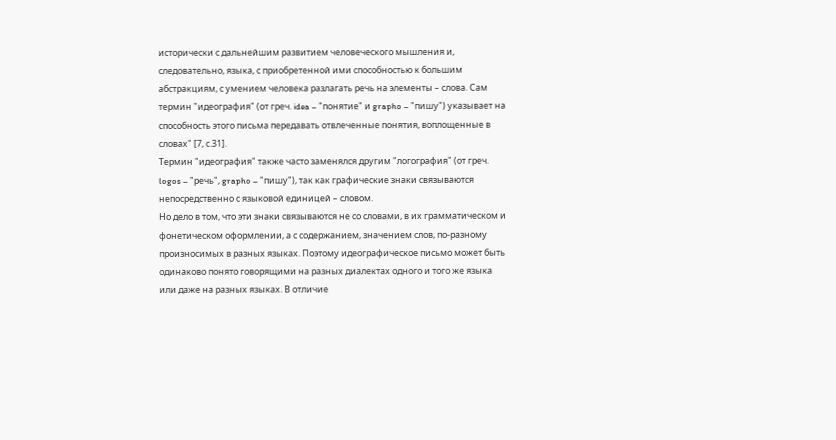исторически с дальнейшим развитием человеческого мышления и, следовательно, языка, с приобретенной ими способностью к большим абстракциям, с умением человека разлагать речь на элементы – слова. Сам термин "идеография" (от греч. idea – "понятие" и grapho – "пишу") указывает на способность этого письма передавать отвлеченные понятия, воплощенные в словах" [7, с.31].
Термин "идеография" также часто заменялся другим "логография" (от греч. logos – "речь", grapho – "пишу"), так как графические знаки связываются непосредственно с языковой единицей – словом.
Но дело в том, что эти знаки связываются не со словами, в их грамматическом и фонетическом оформлении, а с содержанием, значением слов, по-разному произносимых в разных языках. Поэтому идеографическое письмо может быть одинаково понято говорящими на разных диалектах одного и того же языка или даже на разных языках. В отличие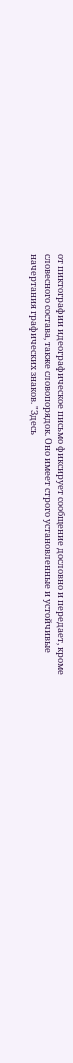от пиктографии идеографическое письмо фиксирует сообщение дословно и передает, кроме словесного состава, также словопорядок. Оно имеет строго установленные и устойчивые начертания графических знаков. "Здесь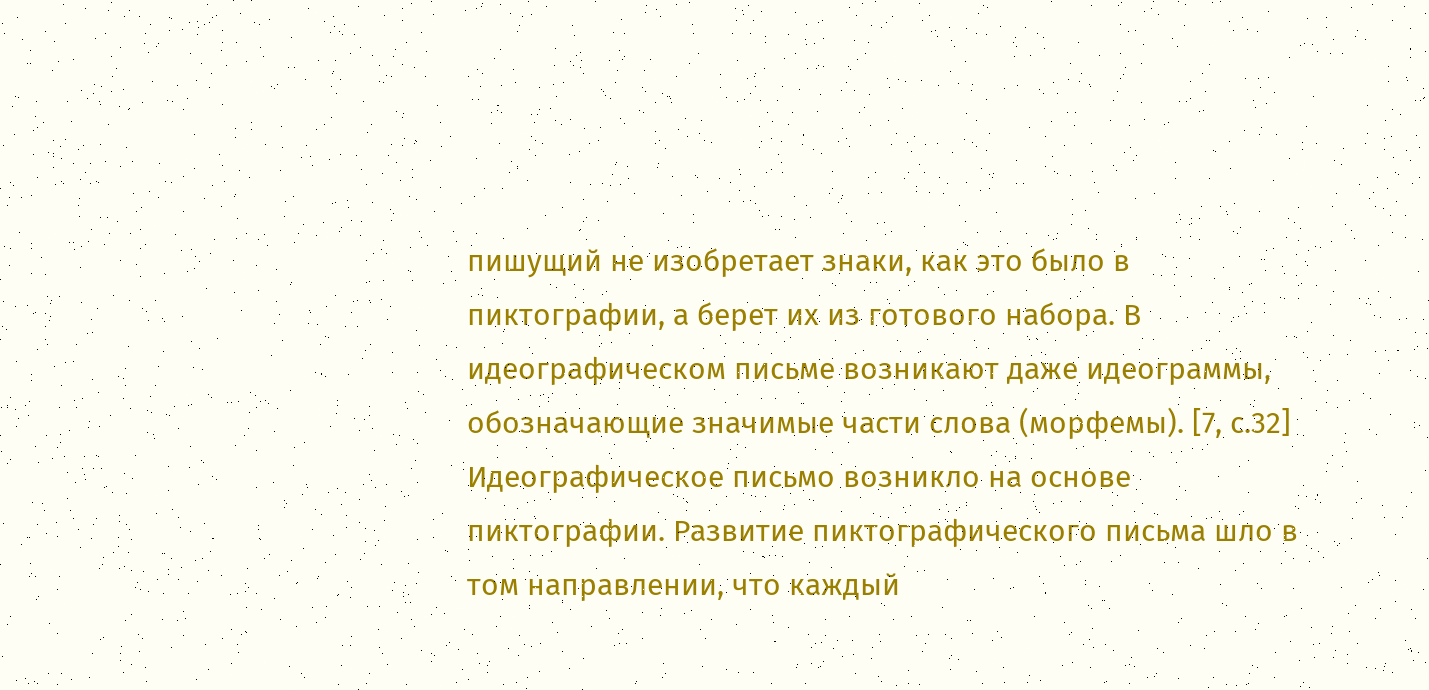пишущий не изобретает знаки, как это было в пиктографии, а берет их из готового набора. В идеографическом письме возникают даже идеограммы, обозначающие значимые части слова (морфемы). [7, с.32]
Идеографическое письмо возникло на основе пиктографии. Развитие пиктографического письма шло в том направлении, что каждый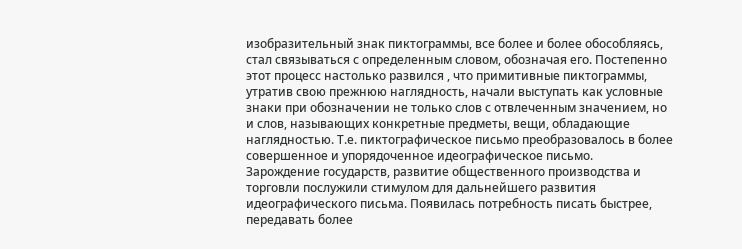изобразительный знак пиктограммы, все более и более обособляясь, стал связываться с определенным словом, обозначая его. Постепенно этот процесс настолько развился , что примитивные пиктограммы, утратив свою прежнюю наглядность, начали выступать как условные знаки при обозначении не только слов с отвлеченным значением, но и слов, называющих конкретные предметы, вещи, обладающие наглядностью. Т.е. пиктографическое письмо преобразовалось в более совершенное и упорядоченное идеографическое письмо.
Зарождение государств, развитие общественного производства и торговли послужили стимулом для дальнейшего развития идеографического письма. Появилась потребность писать быстрее, передавать более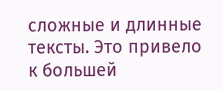сложные и длинные тексты. Это привело к большей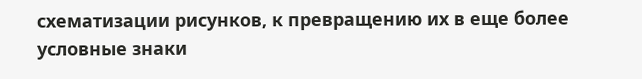схематизации рисунков, к превращению их в еще более условные знаки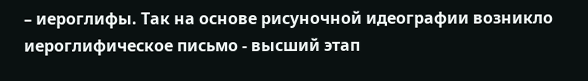– иероглифы. Так на основе рисуночной идеографии возникло иероглифическое письмо - высший этап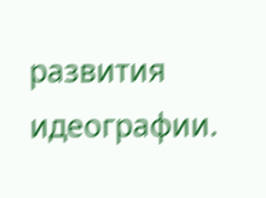развития идеографии.